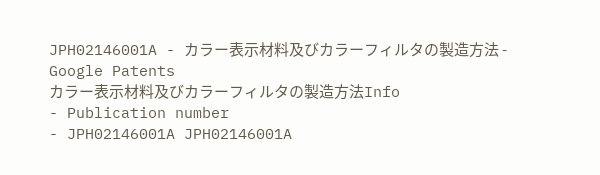JPH02146001A - カラー表示材料及びカラーフィルタの製造方法 - Google Patents
カラー表示材料及びカラーフィルタの製造方法Info
- Publication number
- JPH02146001A JPH02146001A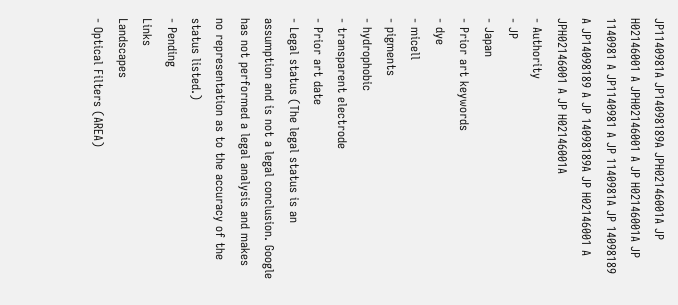JP1140981A JP14098189A JPH02146001A JP H02146001 A JPH02146001 A JP H02146001A JP 1140981 A JP1140981 A JP 1140981A JP 14098189 A JP14098189 A JP 14098189A JP H02146001 A JPH02146001 A JP H02146001A
- Authority
- JP
- Japan
- Prior art keywords
- dye
- micell
- pigments
- hydrophobic
- transparent electrode
- Prior art date
- Legal status (The legal status is an assumption and is not a legal conclusion. Google has not performed a legal analysis and makes no representation as to the accuracy of the status listed.)
- Pending
Links
Landscapes
- Optical Filters (AREA)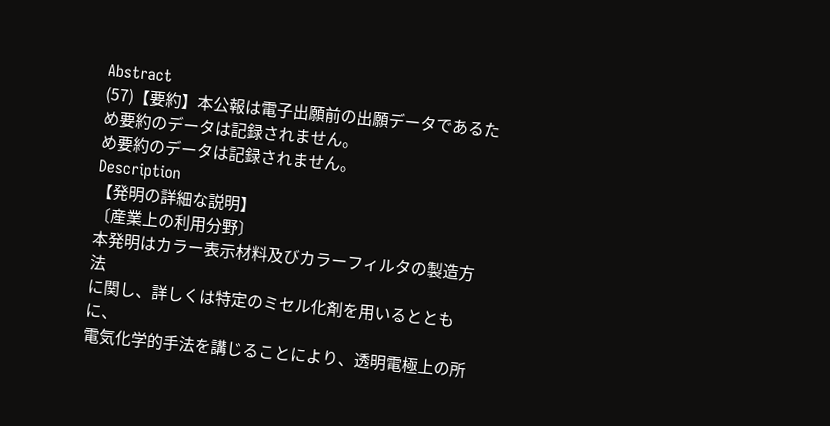Abstract
(57)【要約】本公報は電子出願前の出願データであるた
め要約のデータは記録されません。
め要約のデータは記録されません。
Description
【発明の詳細な説明】
〔産業上の利用分野〕
本発明はカラー表示材料及びカラーフィルタの製造方法
に関し、詳しくは特定のミセル化剤を用いるとともに、
電気化学的手法を講じることにより、透明電極上の所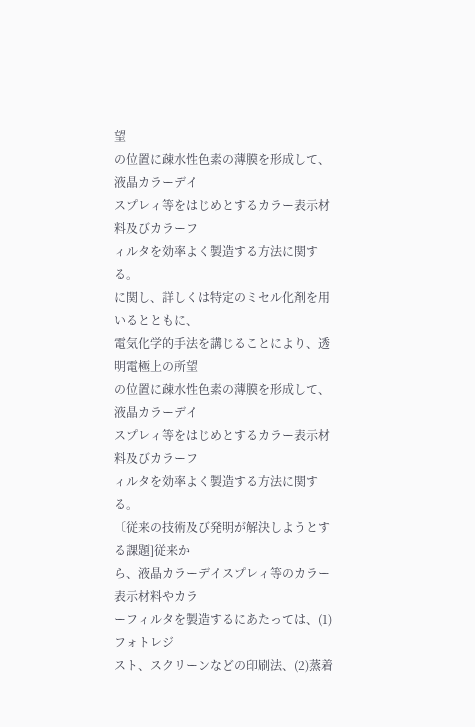望
の位置に疎水性色素の薄膜を形成して、液晶カラーデイ
スプレィ等をはじめとするカラー表示材料及びカラーフ
ィルタを効率よく製造する方法に関する。
に関し、詳しくは特定のミセル化剤を用いるとともに、
電気化学的手法を講じることにより、透明電極上の所望
の位置に疎水性色素の薄膜を形成して、液晶カラーデイ
スプレィ等をはじめとするカラー表示材料及びカラーフ
ィルタを効率よく製造する方法に関する。
〔従来の技術及び発明が解決しようとする課題]従来か
ら、液晶カラーデイスプレィ等のカラー表示材料やカラ
ーフィルタを製造するにあたっては、(1)フォトレジ
スト、スクリーンなどの印刷法、(2)蒸着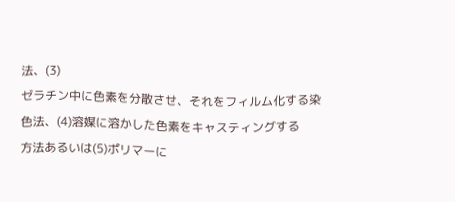法、(3)
ゼラチン中に色素を分散させ、それをフィルム化する染
色法、(4)溶媒に溶かした色素をキャスティングする
方法あるいは(5)ポリマーに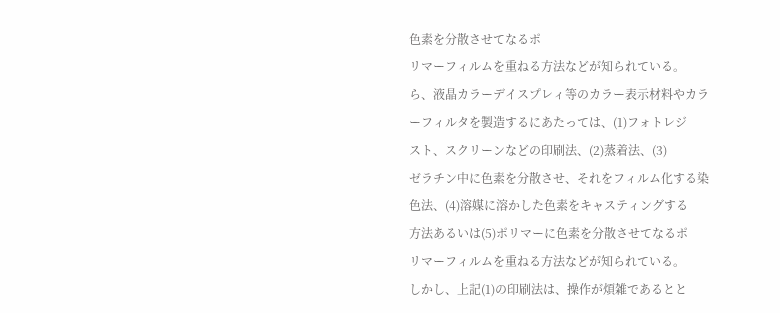色素を分散させてなるポ
リマーフィルムを重ねる方法などが知られている。
ら、液晶カラーデイスプレィ等のカラー表示材料やカラ
ーフィルタを製造するにあたっては、(1)フォトレジ
スト、スクリーンなどの印刷法、(2)蒸着法、(3)
ゼラチン中に色素を分散させ、それをフィルム化する染
色法、(4)溶媒に溶かした色素をキャスティングする
方法あるいは(5)ポリマーに色素を分散させてなるポ
リマーフィルムを重ねる方法などが知られている。
しかし、上記(1)の印刷法は、操作が煩雑であるとと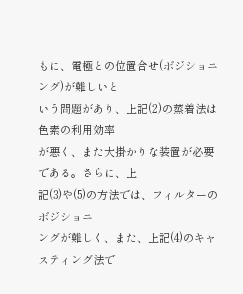もに、電極との位置合せ(ボジショニング)が難しいと
いう問題があり、上記(2)の蒸着法は色素の利用効率
が悪く、また大掛かりな装置が必要である。さらに、上
記(3)や(5)の方法では、フィルターのボジショニ
ングが難しく、また、上記(4)のキャスティング法で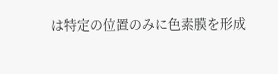は特定の位置のみに色素膜を形成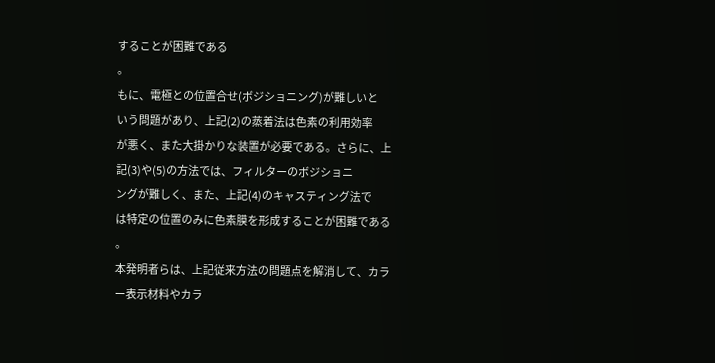することが困難である
。
もに、電極との位置合せ(ボジショニング)が難しいと
いう問題があり、上記(2)の蒸着法は色素の利用効率
が悪く、また大掛かりな装置が必要である。さらに、上
記(3)や(5)の方法では、フィルターのボジショニ
ングが難しく、また、上記(4)のキャスティング法で
は特定の位置のみに色素膜を形成することが困難である
。
本発明者らは、上記従来方法の問題点を解消して、カラ
ー表示材料やカラ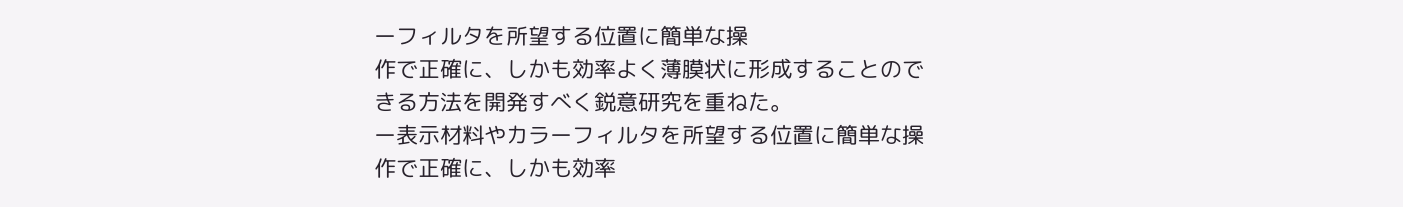ーフィルタを所望する位置に簡単な操
作で正確に、しかも効率よく薄膜状に形成することので
きる方法を開発すべく鋭意研究を重ねた。
ー表示材料やカラーフィルタを所望する位置に簡単な操
作で正確に、しかも効率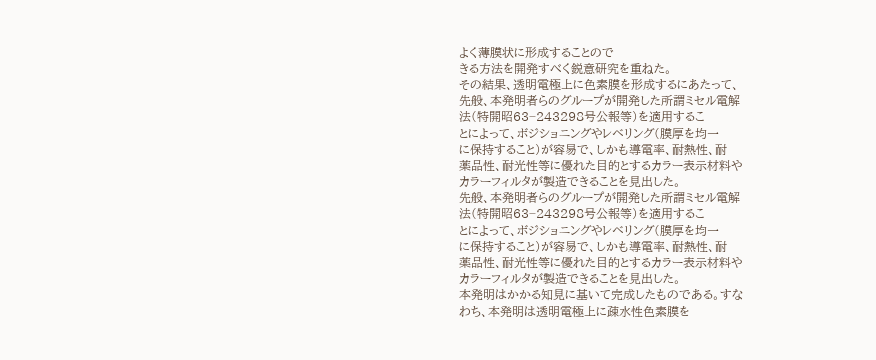よく薄膜状に形成することので
きる方法を開発すべく鋭意研究を重ねた。
その結果、透明電極上に色素膜を形成するにあたって、
先般、本発明者らのグループが開発した所謂ミセル電解
法(特開昭63−243298号公報等)を適用するこ
とによって、ボジショニングやレベリング(膜厚を均一
に保持すること)が容易で、しかも導電率、耐熱性、耐
薬品性、耐光性等に優れた目的とするカラー表示材料や
カラーフィルタが製造できることを見出した。
先般、本発明者らのグループが開発した所謂ミセル電解
法(特開昭63−243298号公報等)を適用するこ
とによって、ボジショニングやレベリング(膜厚を均一
に保持すること)が容易で、しかも導電率、耐熱性、耐
薬品性、耐光性等に優れた目的とするカラー表示材料や
カラーフィルタが製造できることを見出した。
本発明はかかる知見に基いて完成したものである。すな
わち、本発明は透明電極上に疎水性色素膜を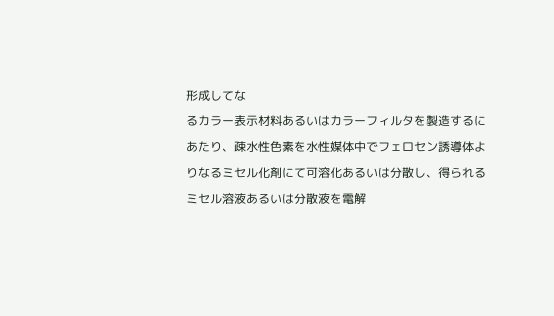形成してな
るカラー表示材料あるいはカラーフィルタを製造するに
あたり、疎水性色素を水性媒体中でフェロセン誘導体よ
りなるミセル化剤にて可溶化あるいは分散し、得られる
ミセル溶液あるいは分散液を電解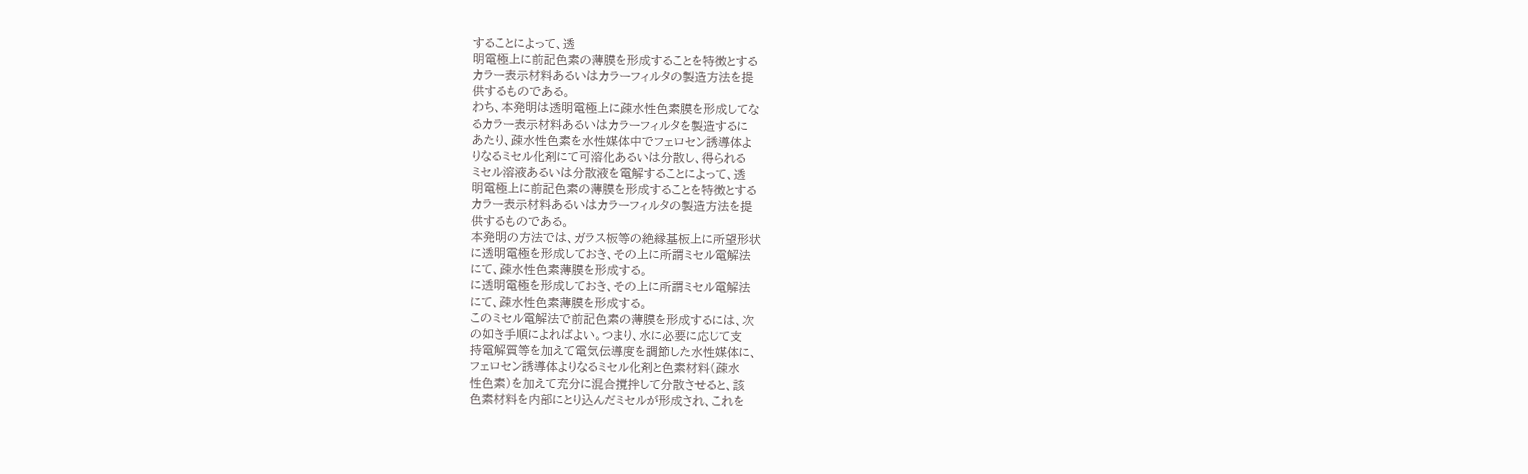することによって、透
明電極上に前記色素の薄膜を形成することを特徴とする
カラー表示材料あるいはカラーフィルタの製造方法を提
供するものである。
わち、本発明は透明電極上に疎水性色素膜を形成してな
るカラー表示材料あるいはカラーフィルタを製造するに
あたり、疎水性色素を水性媒体中でフェロセン誘導体よ
りなるミセル化剤にて可溶化あるいは分散し、得られる
ミセル溶液あるいは分散液を電解することによって、透
明電極上に前記色素の薄膜を形成することを特徴とする
カラー表示材料あるいはカラーフィルタの製造方法を提
供するものである。
本発明の方法では、ガラス板等の絶縁基板上に所望形状
に透明電極を形成しておき、その上に所謂ミセル電解法
にて、疎水性色素薄膜を形成する。
に透明電極を形成しておき、その上に所謂ミセル電解法
にて、疎水性色素薄膜を形成する。
このミセル電解法で前記色素の薄膜を形成するには、次
の如き手順によればよい。つまり、水に必要に応じて支
持電解質等を加えて電気伝導度を調節した水性媒体に、
フェロセン誘導体よりなるミセル化剤と色素材料(疎水
性色素)を加えて充分に混合撹拌して分散させると、該
色素材料を内部にとり込んだミセルが形成され、これを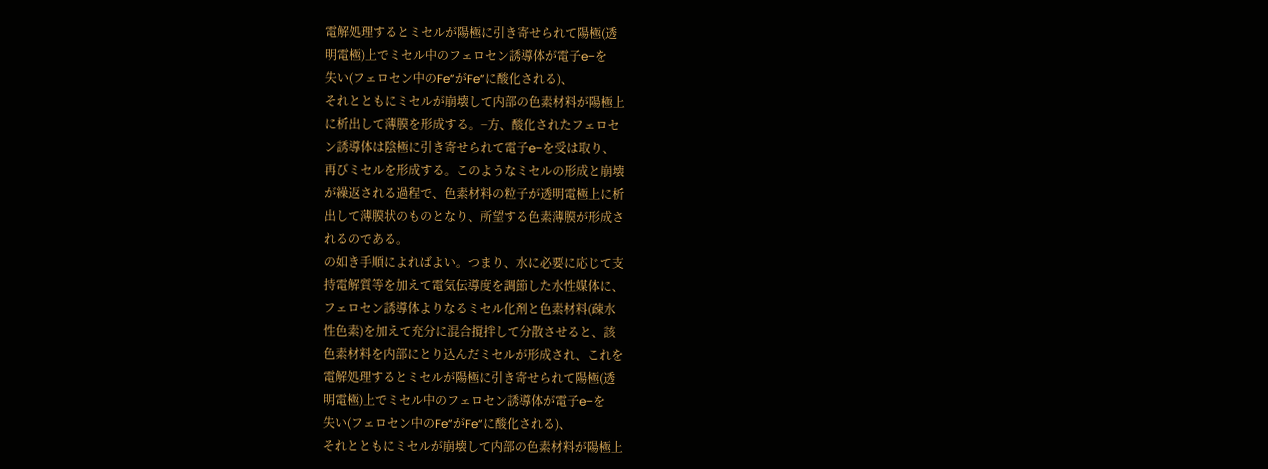電解処理するとミセルが陽極に引き寄せられて陽極(透
明電極)上でミセル中のフェロセン誘導体が電子e−を
失い(フェロセン中のFe”がFe”に酸化される)、
それとともにミセルが崩壊して内部の色素材料が陽極上
に析出して薄膜を形成する。−方、酸化されたフェロセ
ン誘導体は陰極に引き寄せられて電子e−を受は取り、
再びミセルを形成する。このようなミセルの形成と崩壊
が繰返される過程で、色素材料の粒子が透明電極上に析
出して薄膜状のものとなり、所望する色素薄膜が形成さ
れるのである。
の如き手順によればよい。つまり、水に必要に応じて支
持電解質等を加えて電気伝導度を調節した水性媒体に、
フェロセン誘導体よりなるミセル化剤と色素材料(疎水
性色素)を加えて充分に混合撹拌して分散させると、該
色素材料を内部にとり込んだミセルが形成され、これを
電解処理するとミセルが陽極に引き寄せられて陽極(透
明電極)上でミセル中のフェロセン誘導体が電子e−を
失い(フェロセン中のFe”がFe”に酸化される)、
それとともにミセルが崩壊して内部の色素材料が陽極上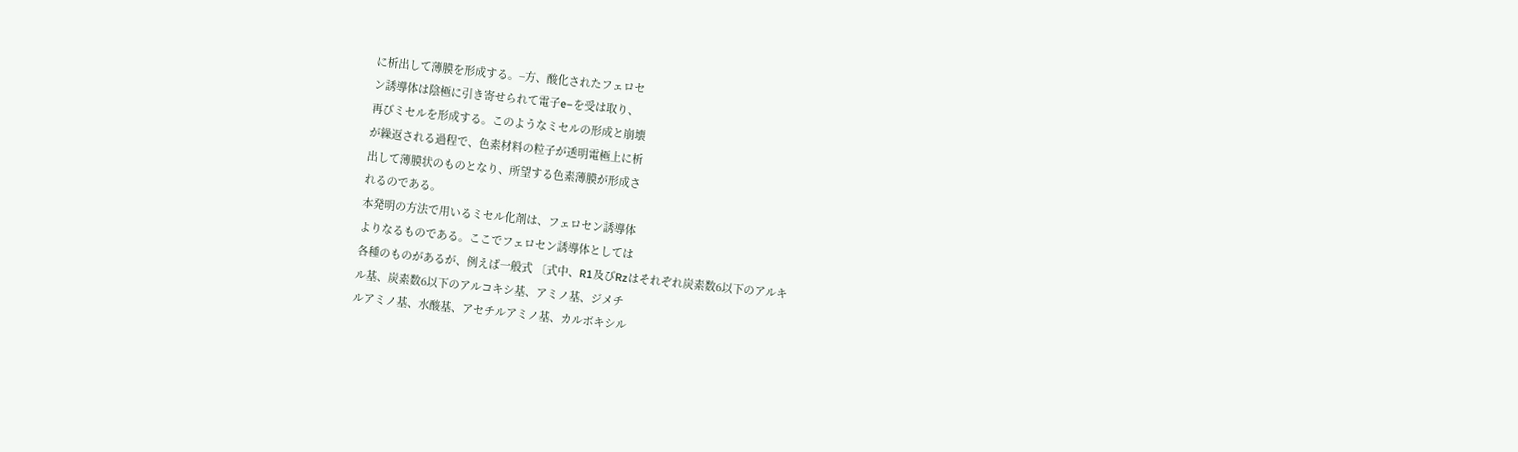に析出して薄膜を形成する。−方、酸化されたフェロセ
ン誘導体は陰極に引き寄せられて電子e−を受は取り、
再びミセルを形成する。このようなミセルの形成と崩壊
が繰返される過程で、色素材料の粒子が透明電極上に析
出して薄膜状のものとなり、所望する色素薄膜が形成さ
れるのである。
本発明の方法で用いるミセル化剤は、フェロセン誘導体
よりなるものである。ここでフェロセン誘導体としては
各種のものがあるが、例えば一般式 〔式中、R1及びRzはそれぞれ炭素数6以下のアルキ
ル基、炭素数6以下のアルコキシ基、アミノ基、ジメチ
ルアミノ基、水酸基、アセチルアミノ基、カルボキシル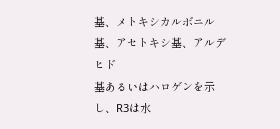基、メトキシカルボニル基、アセトキシ基、アルデヒド
基あるいはハロゲンを示し、R3は水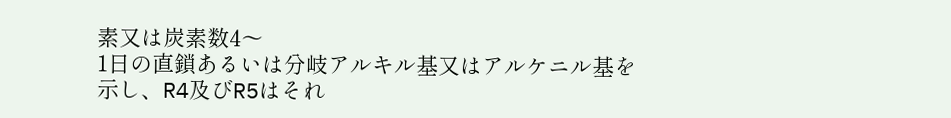素又は炭素数4〜
1日の直鎖あるいは分岐アルキル基又はアルケニル基を
示し、R4及びR5はそれ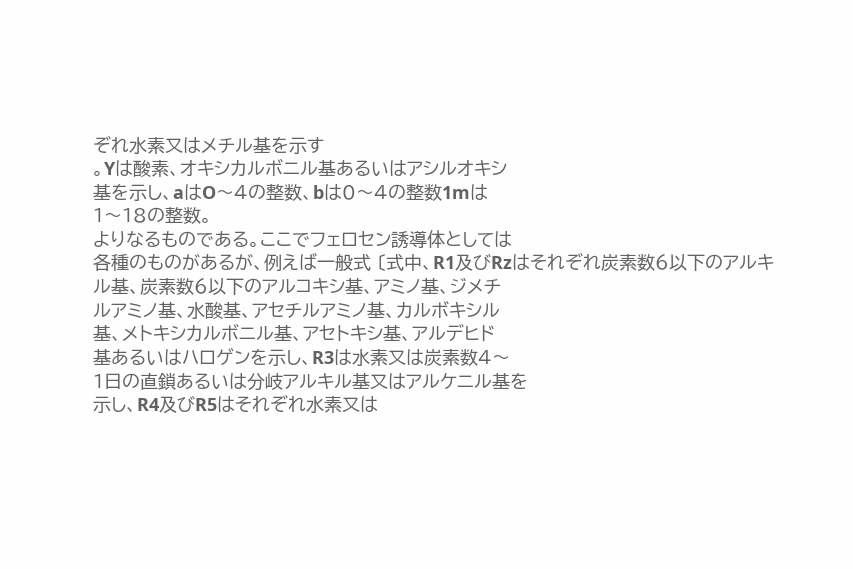ぞれ水素又はメチル基を示す
。Yは酸素、オキシカルボニル基あるいはアシルオキシ
基を示し、aはO〜4の整数、bは0〜4の整数1mは
1〜18の整数。
よりなるものである。ここでフェロセン誘導体としては
各種のものがあるが、例えば一般式 〔式中、R1及びRzはそれぞれ炭素数6以下のアルキ
ル基、炭素数6以下のアルコキシ基、アミノ基、ジメチ
ルアミノ基、水酸基、アセチルアミノ基、カルボキシル
基、メトキシカルボニル基、アセトキシ基、アルデヒド
基あるいはハロゲンを示し、R3は水素又は炭素数4〜
1日の直鎖あるいは分岐アルキル基又はアルケニル基を
示し、R4及びR5はそれぞれ水素又は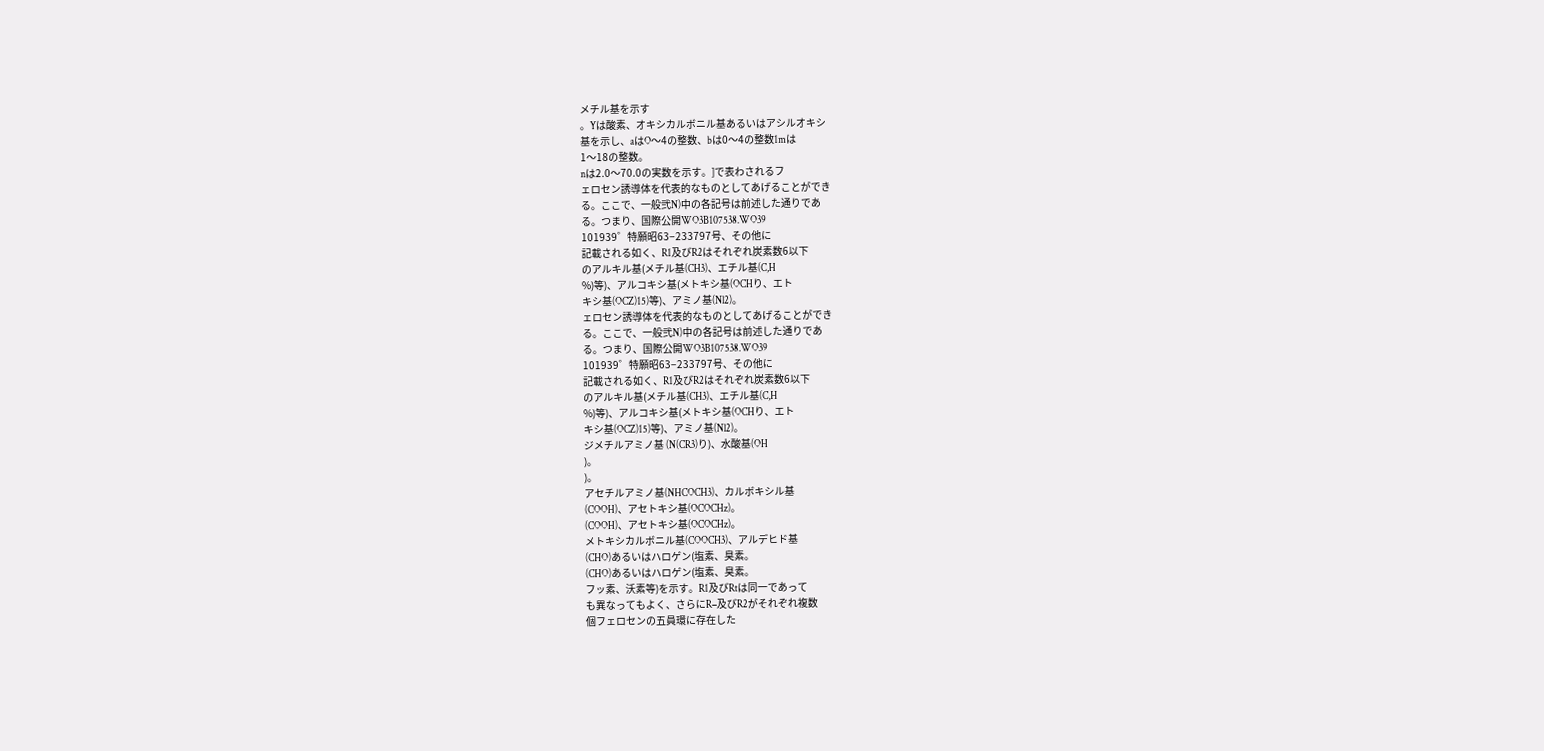メチル基を示す
。Yは酸素、オキシカルボニル基あるいはアシルオキシ
基を示し、aはO〜4の整数、bは0〜4の整数1mは
1〜18の整数。
nは2.0〜70.0の実数を示す。]で表わされるフ
ェロセン誘導体を代表的なものとしてあげることができ
る。ここで、一般弐N)中の各記号は前述した通りであ
る。つまり、国際公開WO3B107538.WO39
101939゜特願昭63−233797号、その他に
記載される如く、R1及びR2はそれぞれ炭素数6以下
のアルキル基(メチル基(CH3)、エチル基(C,H
%)等)、アルコキシ基(メトキシ基(OCHり、エト
キシ基(OCZ)15)等)、アミノ基(Nl2)。
ェロセン誘導体を代表的なものとしてあげることができ
る。ここで、一般弐N)中の各記号は前述した通りであ
る。つまり、国際公開WO3B107538.WO39
101939゜特願昭63−233797号、その他に
記載される如く、R1及びR2はそれぞれ炭素数6以下
のアルキル基(メチル基(CH3)、エチル基(C,H
%)等)、アルコキシ基(メトキシ基(OCHり、エト
キシ基(OCZ)15)等)、アミノ基(Nl2)。
ジメチルアミノ基 (N(CR3)り)、水酸基(OH
)。
)。
アセチルアミノ基(NHCOCH3)、カルボキシル基
(COOH)、アセトキシ基(OCOCHz)。
(COOH)、アセトキシ基(OCOCHz)。
メトキシカルボニル基(COOCH3)、アルデヒド基
(CHO)あるいはハロゲン(塩素、臭素。
(CHO)あるいはハロゲン(塩素、臭素。
フッ素、沃素等)を示す。R1及びRtは同一であって
も異なってもよく、さらにR−及びR2がそれぞれ複数
個フェロセンの五員環に存在した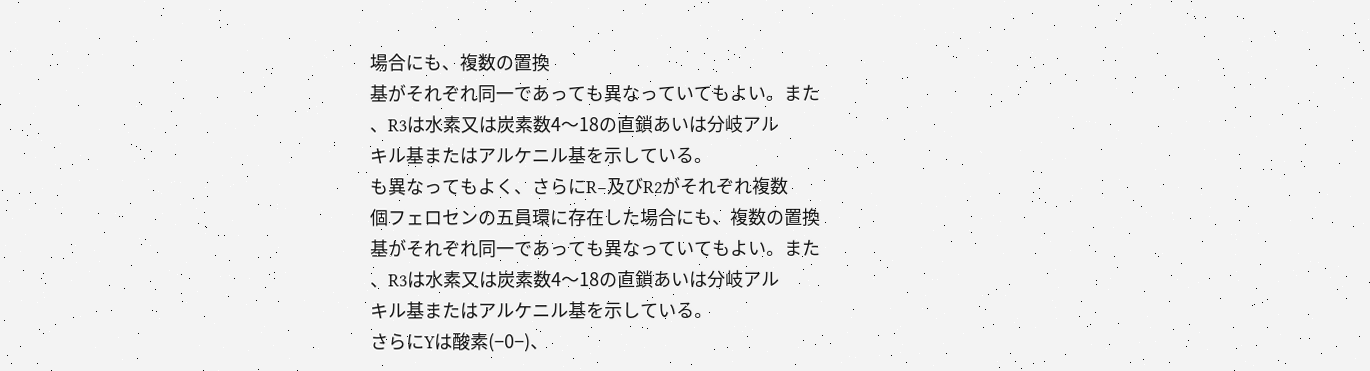場合にも、複数の置換
基がそれぞれ同一であっても異なっていてもよい。また
、R3は水素又は炭素数4〜18の直鎖あいは分岐アル
キル基またはアルケニル基を示している。
も異なってもよく、さらにR−及びR2がそれぞれ複数
個フェロセンの五員環に存在した場合にも、複数の置換
基がそれぞれ同一であっても異なっていてもよい。また
、R3は水素又は炭素数4〜18の直鎖あいは分岐アル
キル基またはアルケニル基を示している。
さらにYは酸素(−0−)、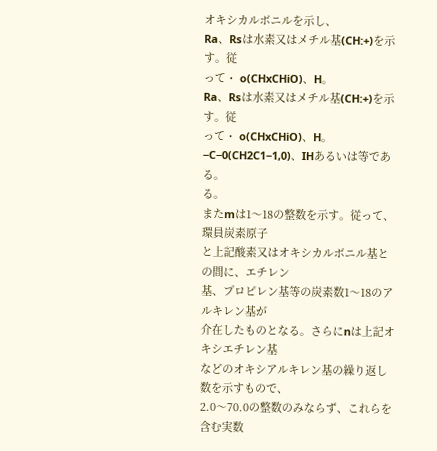オキシカルボニルを示し、
Ra、Rsは水素又はメチル基(CH:+)を示す。従
って・ o(CHxCHiO)、H。
Ra、Rsは水素又はメチル基(CH:+)を示す。従
って・ o(CHxCHiO)、H。
−C−0(CH2C1−1,0)、IHあるいは等であ
る。
る。
またmは1〜18の整数を示す。従って、環員炭素原子
と上記酸素又はオキシカルボニル基との間に、エチレン
基、プロピレン基等の炭素数1〜18のアルキレン基が
介在したものとなる。さらにnは上記オキシエチレン基
などのオキシアルキレン基の繰り返し数を示すもので、
2.0〜70.0の整数のみならず、これらを含む実数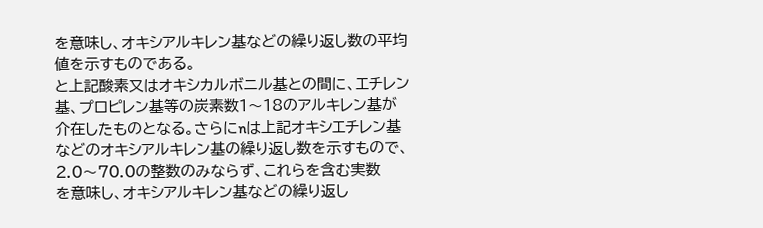を意味し、オキシアルキレン基などの繰り返し数の平均
値を示すものである。
と上記酸素又はオキシカルボニル基との間に、エチレン
基、プロピレン基等の炭素数1〜18のアルキレン基が
介在したものとなる。さらにnは上記オキシエチレン基
などのオキシアルキレン基の繰り返し数を示すもので、
2.0〜70.0の整数のみならず、これらを含む実数
を意味し、オキシアルキレン基などの繰り返し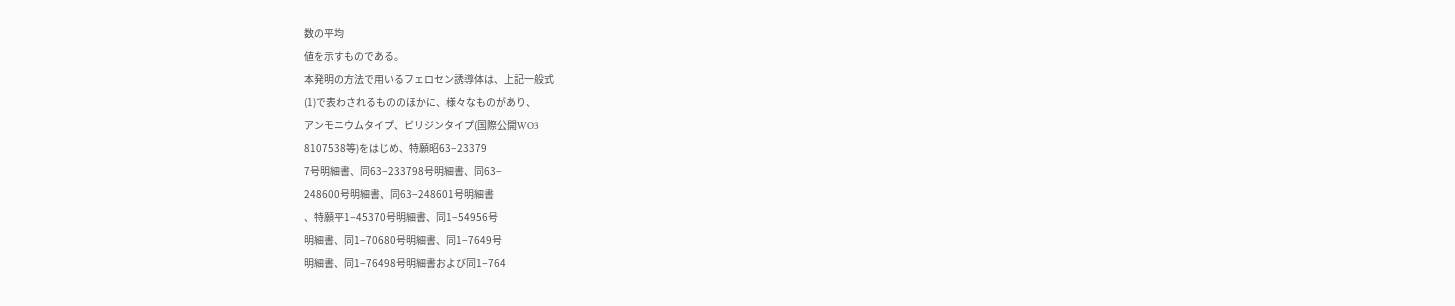数の平均
値を示すものである。
本発明の方法で用いるフェロセン誘導体は、上記一般式
(1)で表わされるもののほかに、様々なものがあり、
アンモニウムタイプ、ピリジンタイプ(国際公開WO3
8107538等)をはじめ、特願昭63−23379
7号明細書、同63−233798号明細書、同63−
248600号明細書、同63−248601号明細書
、特願平1−45370号明細書、同1−54956号
明細書、同1−70680号明細書、同1−7649号
明細書、同1−76498号明細書および同1−764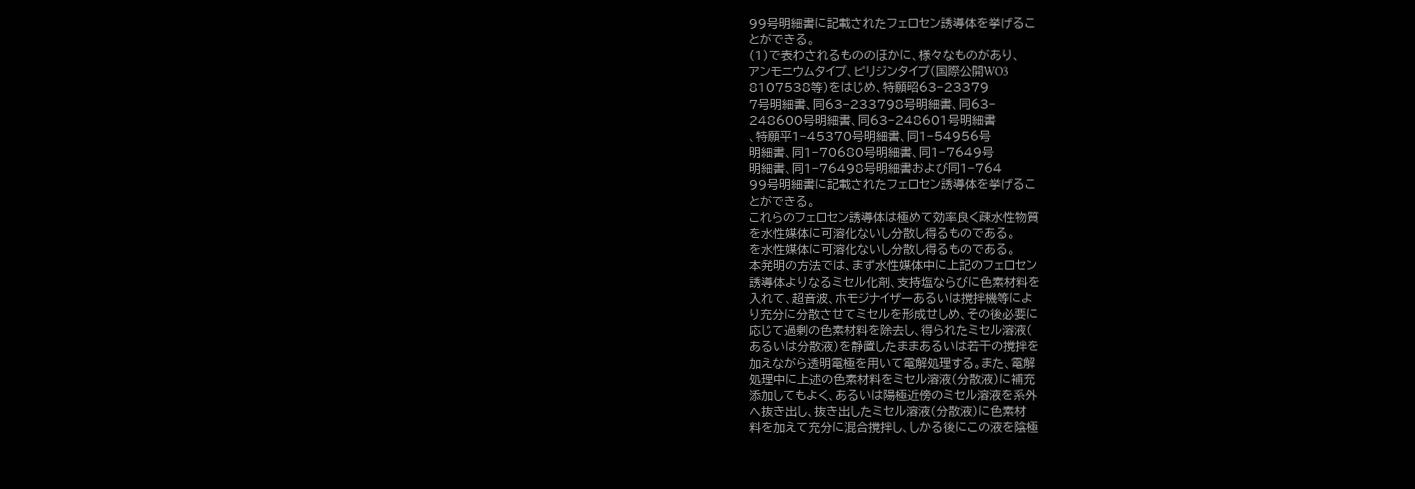99号明細書に記載されたフェロセン誘導体を挙げるこ
とができる。
(1)で表わされるもののほかに、様々なものがあり、
アンモニウムタイプ、ピリジンタイプ(国際公開WO3
8107538等)をはじめ、特願昭63−23379
7号明細書、同63−233798号明細書、同63−
248600号明細書、同63−248601号明細書
、特願平1−45370号明細書、同1−54956号
明細書、同1−70680号明細書、同1−7649号
明細書、同1−76498号明細書および同1−764
99号明細書に記載されたフェロセン誘導体を挙げるこ
とができる。
これらのフェロセン誘導体は極めて効率良く疎水性物質
を水性媒体に可溶化ないし分散し得るものである。
を水性媒体に可溶化ないし分散し得るものである。
本発明の方法では、まず水性媒体中に上記のフェロセン
誘導体よりなるミセル化剤、支持塩ならびに色素材料を
入れて、超音波、ホモジナイザーあるいは撹拌機等によ
り充分に分散させてミセルを形成せしめ、その後必要に
応じて過剰の色素材料を除去し、得られたミセル溶液(
あるいは分散液)を静置したままあるいは若干の撹拌を
加えながら透明電極を用いて電解処理する。また、電解
処理中に上述の色素材料をミセル溶液(分散液)に補充
添加してもよく、あるいは陽極近傍のミセル溶液を系外
へ抜き出し、抜き出したミセル溶液(分散液)に色素材
料を加えて充分に混合撹拌し、しかる後にこの液を陰極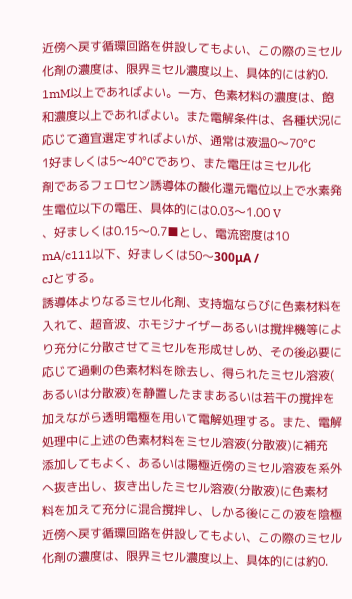近傍へ戻す循環回路を併設してもよい、この際のミセル
化剤の濃度は、限界ミセル濃度以上、具体的には約0.
1mM以上であればよい。一方、色素材料の濃度は、飽
和濃度以上であればよい。また電解条件は、各種状況に
応じて適宜選定すればよいが、通常は液温0〜70°C
1好ましくは5〜40°Cであり、また電圧はミセル化
剤であるフェロセン誘導体の酸化還元電位以上で水素発
生電位以下の電圧、具体的には0.03〜1.00 V
、好ましくは0.15〜0.7■とし、電流密度は10
mA/c111以下、好ましくは50〜300μA /
cJとする。
誘導体よりなるミセル化剤、支持塩ならびに色素材料を
入れて、超音波、ホモジナイザーあるいは撹拌機等によ
り充分に分散させてミセルを形成せしめ、その後必要に
応じて過剰の色素材料を除去し、得られたミセル溶液(
あるいは分散液)を静置したままあるいは若干の撹拌を
加えながら透明電極を用いて電解処理する。また、電解
処理中に上述の色素材料をミセル溶液(分散液)に補充
添加してもよく、あるいは陽極近傍のミセル溶液を系外
へ抜き出し、抜き出したミセル溶液(分散液)に色素材
料を加えて充分に混合撹拌し、しかる後にこの液を陰極
近傍へ戻す循環回路を併設してもよい、この際のミセル
化剤の濃度は、限界ミセル濃度以上、具体的には約0.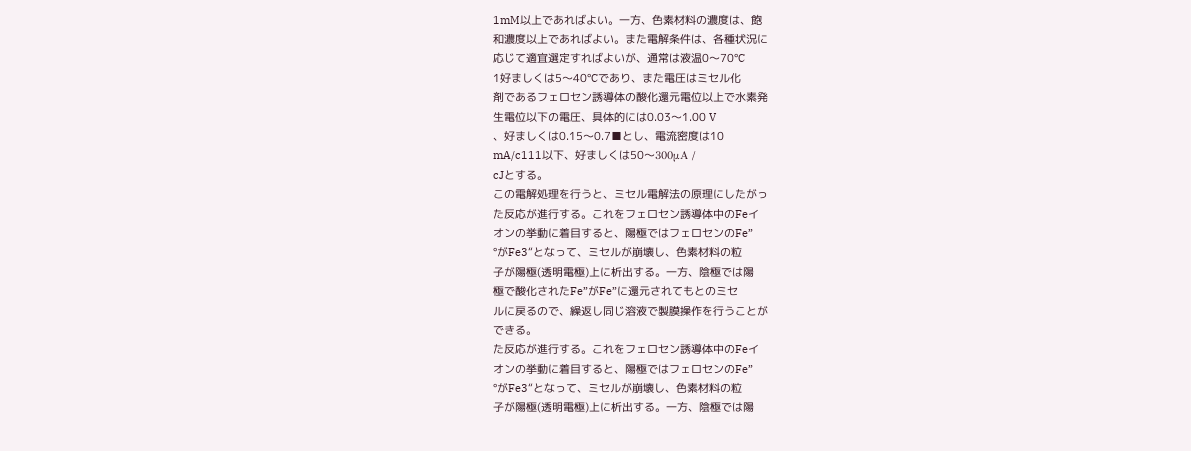1mM以上であればよい。一方、色素材料の濃度は、飽
和濃度以上であればよい。また電解条件は、各種状況に
応じて適宜選定すればよいが、通常は液温0〜70°C
1好ましくは5〜40°Cであり、また電圧はミセル化
剤であるフェロセン誘導体の酸化還元電位以上で水素発
生電位以下の電圧、具体的には0.03〜1.00 V
、好ましくは0.15〜0.7■とし、電流密度は10
mA/c111以下、好ましくは50〜300μA /
cJとする。
この電解処理を行うと、ミセル電解法の原理にしたがっ
た反応が進行する。これをフェロセン誘導体中のFeイ
オンの挙動に着目すると、陽極ではフェロセンのFe”
°がFe3“となって、ミセルが崩壊し、色素材料の粒
子が陽極(透明電極)上に析出する。一方、陰極では陽
極で酸化されたFe”がFe”に還元されてもとのミセ
ルに戻るので、繰返し同じ溶液で製膜操作を行うことが
できる。
た反応が進行する。これをフェロセン誘導体中のFeイ
オンの挙動に着目すると、陽極ではフェロセンのFe”
°がFe3“となって、ミセルが崩壊し、色素材料の粒
子が陽極(透明電極)上に析出する。一方、陰極では陽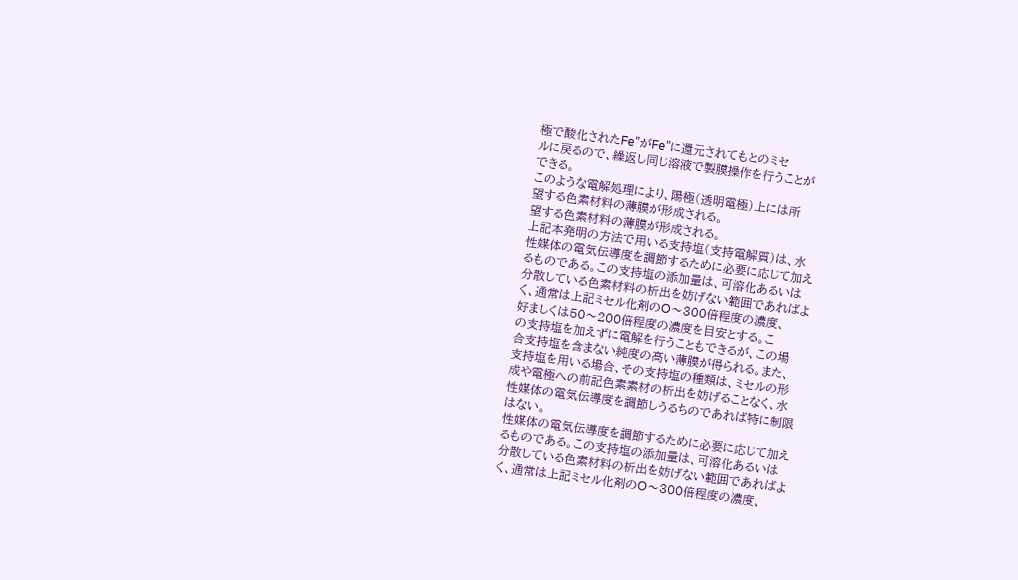極で酸化されたFe”がFe”に還元されてもとのミセ
ルに戻るので、繰返し同じ溶液で製膜操作を行うことが
できる。
このような電解処理により、陽極(透明電極)上には所
望する色素材料の薄膜が形成される。
望する色素材料の薄膜が形成される。
上記本発明の方法で用いる支持塩(支持電解質)は、水
性媒体の電気伝導度を調節するために必要に応じて加え
るものである。この支持塩の添加量は、可溶化あるいは
分散している色素材料の析出を妨げない範囲であればよ
く、通常は上記ミセル化剤のO〜300倍程度の濃度、
好ましくは50〜200倍程度の濃度を目安とする。こ
の支持塩を加えずに電解を行うこともできるが、この場
合支持塩を含まない純度の高い薄膜が得られる。また、
支持塩を用いる場合、その支持塩の種類は、ミセルの形
成や電極への前記色素素材の析出を妨げることなく、水
性媒体の電気伝導度を調節しうるちのであれば特に制限
はない。
性媒体の電気伝導度を調節するために必要に応じて加え
るものである。この支持塩の添加量は、可溶化あるいは
分散している色素材料の析出を妨げない範囲であればよ
く、通常は上記ミセル化剤のO〜300倍程度の濃度、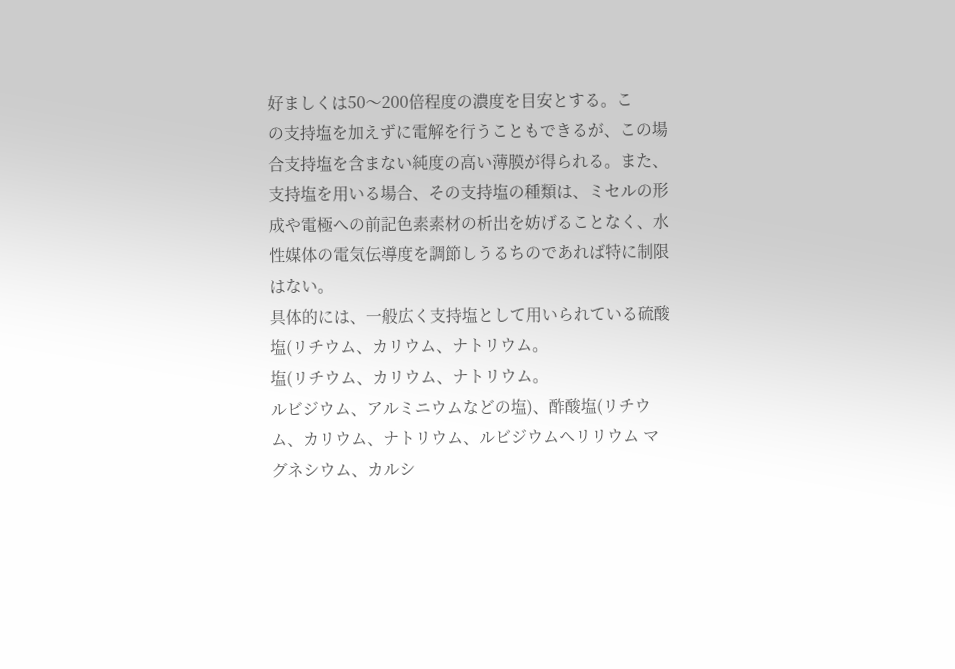好ましくは50〜200倍程度の濃度を目安とする。こ
の支持塩を加えずに電解を行うこともできるが、この場
合支持塩を含まない純度の高い薄膜が得られる。また、
支持塩を用いる場合、その支持塩の種類は、ミセルの形
成や電極への前記色素素材の析出を妨げることなく、水
性媒体の電気伝導度を調節しうるちのであれば特に制限
はない。
具体的には、一般広く支持塩として用いられている硫酸
塩(リチウム、カリウム、ナトリウム。
塩(リチウム、カリウム、ナトリウム。
ルビジウム、アルミニウムなどの塩)、酢酸塩(リチウ
ム、カリウム、ナトリウム、ルビジウムヘリリウム マ
グネシウム、カルシ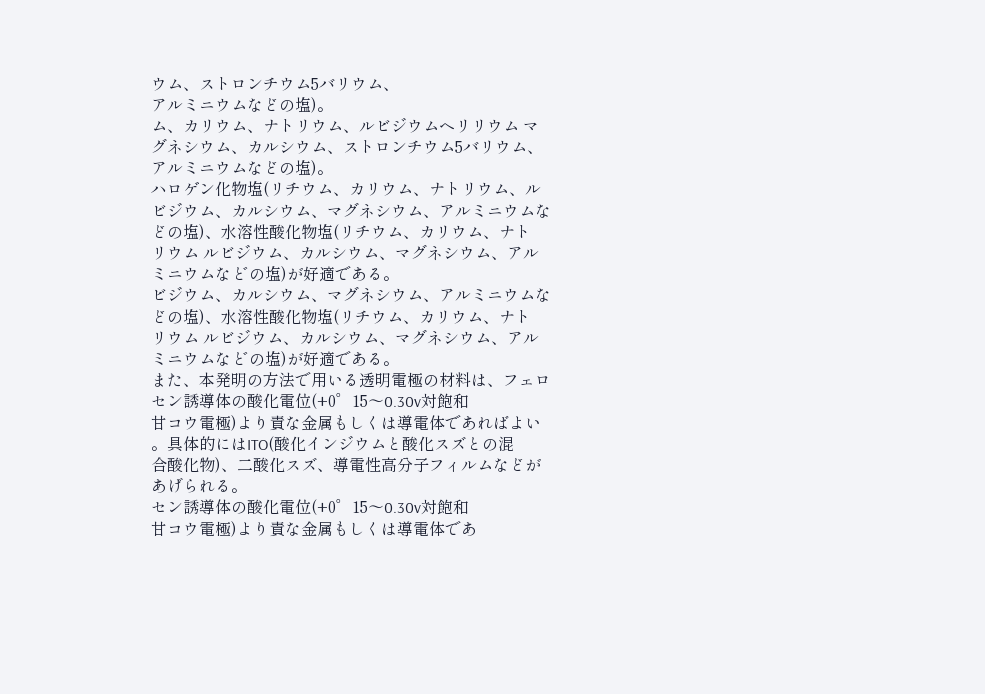ウム、ストロンチウム5バリウム、
アルミニウムなどの塩)。
ム、カリウム、ナトリウム、ルビジウムヘリリウム マ
グネシウム、カルシウム、ストロンチウム5バリウム、
アルミニウムなどの塩)。
ハロゲン化物塩(リチウム、カリウム、ナトリウム、ル
ビジウム、カルシウム、マグネシウム、アルミニウムな
どの塩)、水溶性酸化物塩(リチウム、カリウム、ナト
リウム ルビジウム、カルシウム、マグネシウム、アル
ミニウムなと゛の塩)が好適である。
ビジウム、カルシウム、マグネシウム、アルミニウムな
どの塩)、水溶性酸化物塩(リチウム、カリウム、ナト
リウム ルビジウム、カルシウム、マグネシウム、アル
ミニウムなと゛の塩)が好適である。
また、本発明の方法で用いる透明電極の材料は、フェロ
セン誘導体の酸化電位(+0゜15〜0.30v対飽和
甘コウ電極)より責な金属もしくは導電体であればよい
。具体的にはITO(酸化インジウムと酸化スズとの混
合酸化物)、二酸化スズ、導電性高分子フィルムなどが
あげられる。
セン誘導体の酸化電位(+0゜15〜0.30v対飽和
甘コウ電極)より責な金属もしくは導電体であ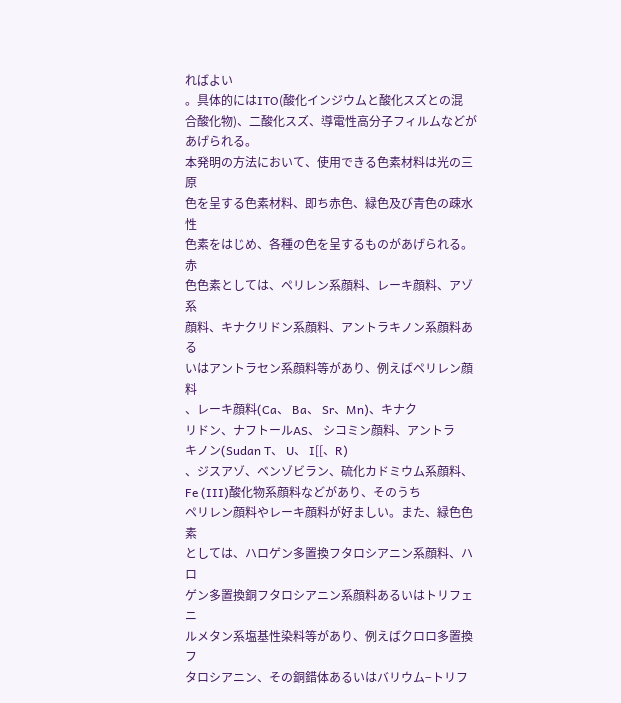ればよい
。具体的にはITO(酸化インジウムと酸化スズとの混
合酸化物)、二酸化スズ、導電性高分子フィルムなどが
あげられる。
本発明の方法において、使用できる色素材料は光の三原
色を呈する色素材料、即ち赤色、緑色及び青色の疎水性
色素をはじめ、各種の色を呈するものがあげられる。赤
色色素としては、ペリレン系顔料、レーキ顔料、アゾ系
顔料、キナクリドン系顔料、アントラキノン系顔料ある
いはアントラセン系顔料等があり、例えばペリレン顔料
、レーキ顔料(Ca、 Ba、 Sr、Mn)、キナク
リドン、ナフトールAS、 シコミン顔料、アントラ
キノン(Sudan T、 U、 I[[、R)
、ジスアゾ、ベンゾビラン、硫化カドミウム系顔料、
Fe (III)酸化物系顔料などがあり、そのうち
ペリレン顔料やレーキ顔料が好ましい。また、緑色色素
としては、ハロゲン多置換フタロシアニン系顔料、ハロ
ゲン多置換銅フタロシアニン系顔料あるいはトリフェニ
ルメタン系塩基性染料等があり、例えばクロロ多置換フ
タロシアニン、その銅錯体あるいはバリウム−トリフ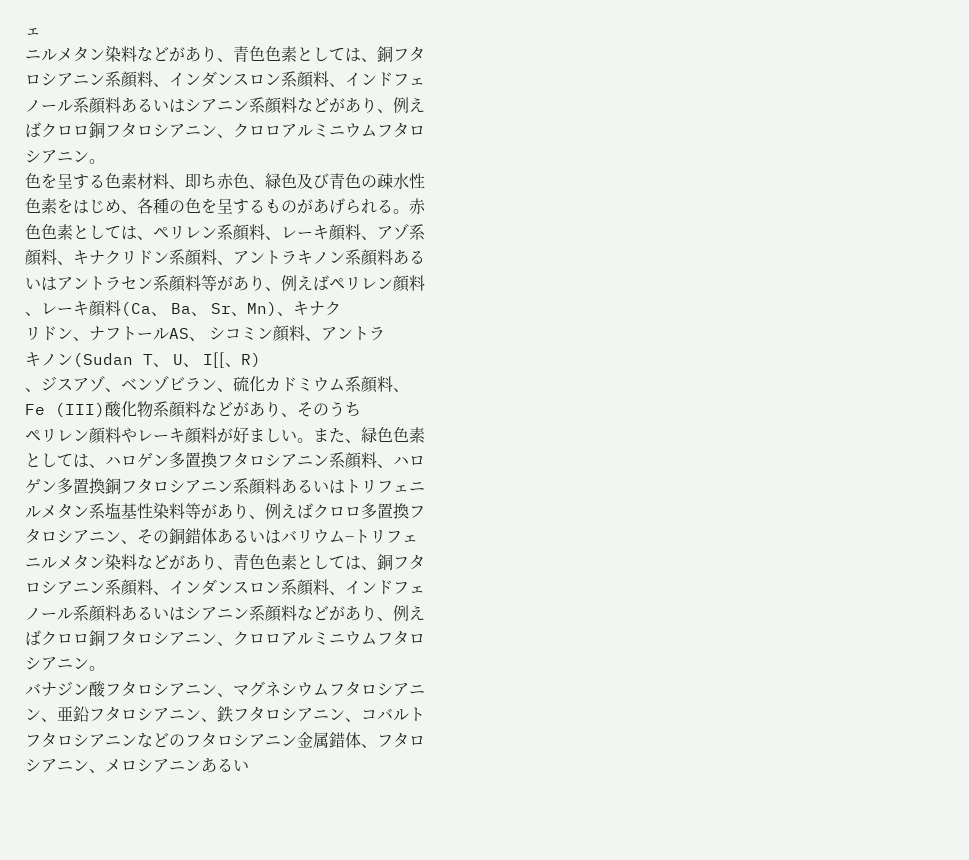ェ
ニルメタン染料などがあり、青色色素としては、銅フタ
ロシアニン系顔料、インダンスロン系顔料、インドフェ
ノール系顔料あるいはシアニン系顔料などがあり、例え
ばクロロ銅フタロシアニン、クロロアルミニウムフタロ
シアニン。
色を呈する色素材料、即ち赤色、緑色及び青色の疎水性
色素をはじめ、各種の色を呈するものがあげられる。赤
色色素としては、ペリレン系顔料、レーキ顔料、アゾ系
顔料、キナクリドン系顔料、アントラキノン系顔料ある
いはアントラセン系顔料等があり、例えばペリレン顔料
、レーキ顔料(Ca、 Ba、 Sr、Mn)、キナク
リドン、ナフトールAS、 シコミン顔料、アントラ
キノン(Sudan T、 U、 I[[、R)
、ジスアゾ、ベンゾビラン、硫化カドミウム系顔料、
Fe (III)酸化物系顔料などがあり、そのうち
ペリレン顔料やレーキ顔料が好ましい。また、緑色色素
としては、ハロゲン多置換フタロシアニン系顔料、ハロ
ゲン多置換銅フタロシアニン系顔料あるいはトリフェニ
ルメタン系塩基性染料等があり、例えばクロロ多置換フ
タロシアニン、その銅錯体あるいはバリウム−トリフェ
ニルメタン染料などがあり、青色色素としては、銅フタ
ロシアニン系顔料、インダンスロン系顔料、インドフェ
ノール系顔料あるいはシアニン系顔料などがあり、例え
ばクロロ銅フタロシアニン、クロロアルミニウムフタロ
シアニン。
バナジン酸フタロシアニン、マグネシウムフタロシアニ
ン、亜鉛フタロシアニン、鉄フタロシアニン、コバルト
フタロシアニンなどのフタロシアニン金属錯体、フタロ
シアニン、メロシアニンあるい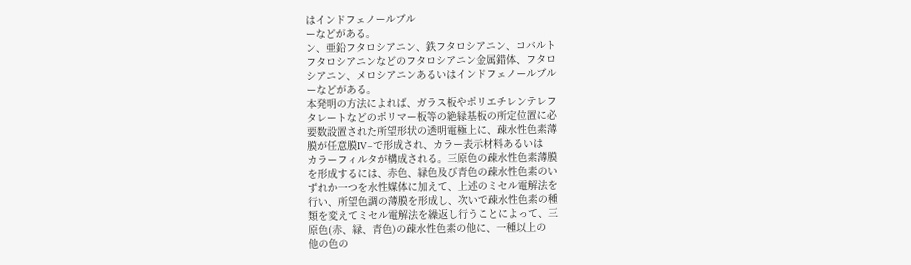はインドフェノールブル
ーなどがある。
ン、亜鉛フタロシアニン、鉄フタロシアニン、コバルト
フタロシアニンなどのフタロシアニン金属錯体、フタロ
シアニン、メロシアニンあるいはインドフェノールブル
ーなどがある。
本発明の方法によれば、ガラス板やポリエチレンテレフ
タレートなどのポリマー板等の絶縁基板の所定位置に必
要数設置された所望形状の透明電極上に、疎水性色素薄
膜が任意膜IV−で形成され、カラー表示材料あるいは
カラーフィルタが構成される。三原色の疎水性色素薄膜
を形成するには、赤色、緑色及び青色の疎水性色素のい
ずれか一つを水性媒体に加えて、上述のミセル電解法を
行い、所望色調の薄膜を形成し、次いで疎水性色素の種
類を変えてミセル電解法を繰返し行うことによって、三
原色(赤、緑、青色)の疎水性色素の他に、一種以上の
他の色の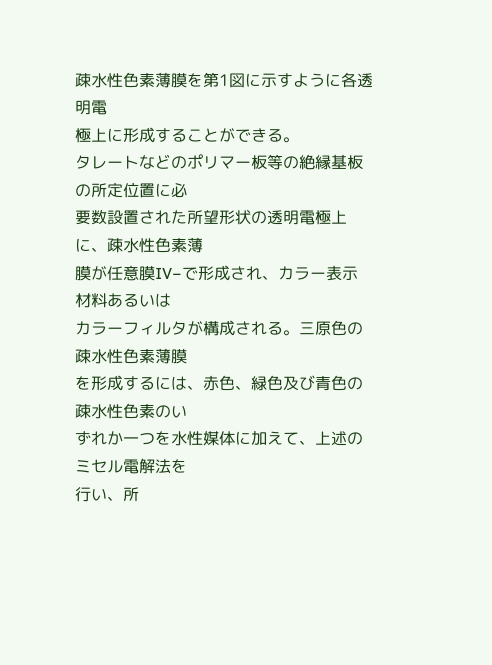疎水性色素薄膜を第1図に示すように各透明電
極上に形成することができる。
タレートなどのポリマー板等の絶縁基板の所定位置に必
要数設置された所望形状の透明電極上に、疎水性色素薄
膜が任意膜IV−で形成され、カラー表示材料あるいは
カラーフィルタが構成される。三原色の疎水性色素薄膜
を形成するには、赤色、緑色及び青色の疎水性色素のい
ずれか一つを水性媒体に加えて、上述のミセル電解法を
行い、所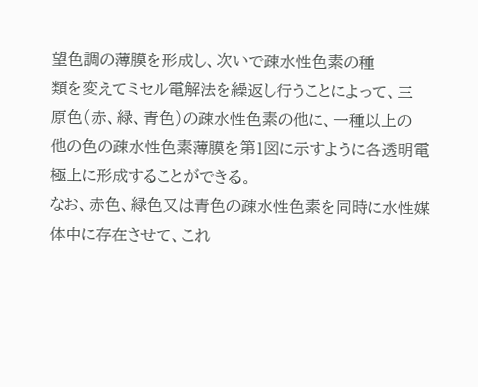望色調の薄膜を形成し、次いで疎水性色素の種
類を変えてミセル電解法を繰返し行うことによって、三
原色(赤、緑、青色)の疎水性色素の他に、一種以上の
他の色の疎水性色素薄膜を第1図に示すように各透明電
極上に形成することができる。
なお、赤色、緑色又は青色の疎水性色素を同時に水性媒
体中に存在させて、これ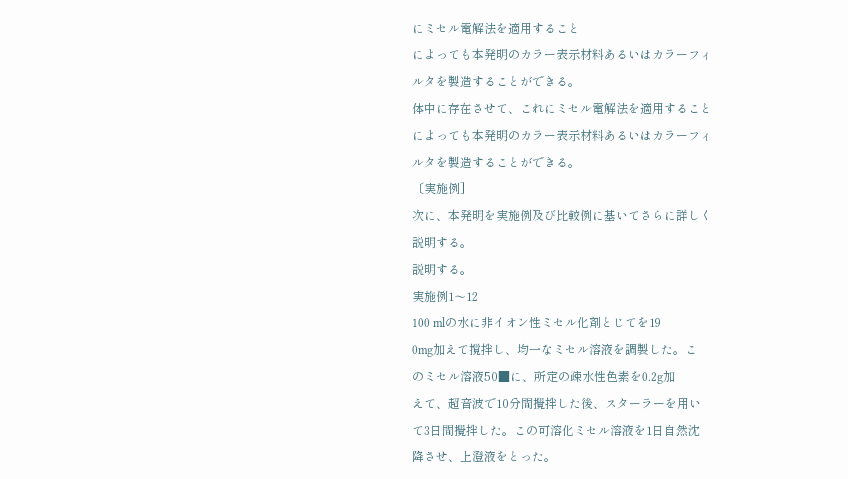にミセル電解法を適用すること
によっても本発明のカラー表示材料あるいはカラーフィ
ルタを製造することができる。
体中に存在させて、これにミセル電解法を適用すること
によっても本発明のカラー表示材料あるいはカラーフィ
ルタを製造することができる。
〔実施例]
次に、本発明を実施例及び比較例に基いてさらに詳しく
説明する。
説明する。
実施例1〜12
100 mlの水に非イオン性ミセル化剤とじてを19
0mg加えて撹拌し、均一なミセル溶液を調製した。こ
のミセル溶液50■に、所定の疎水性色素を0.2g加
えて、超音波で10分間攪拌した後、スターラーを用い
て3日間攪拌した。この可溶化ミセル溶液を1日自然沈
降させ、上澄液をとった。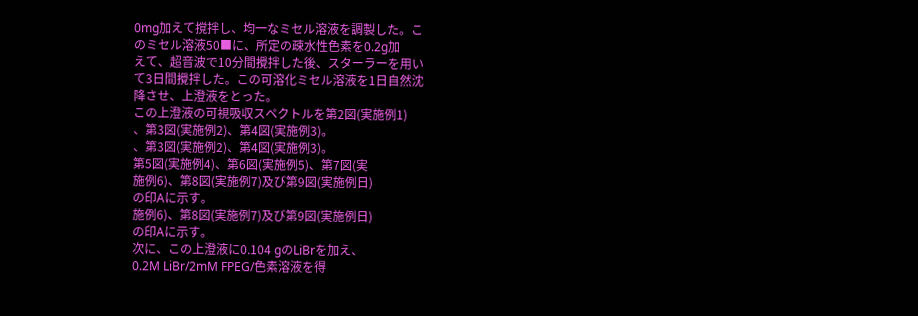0mg加えて撹拌し、均一なミセル溶液を調製した。こ
のミセル溶液50■に、所定の疎水性色素を0.2g加
えて、超音波で10分間攪拌した後、スターラーを用い
て3日間攪拌した。この可溶化ミセル溶液を1日自然沈
降させ、上澄液をとった。
この上澄液の可視吸収スペクトルを第2図(実施例1)
、第3図(実施例2)、第4図(実施例3)。
、第3図(実施例2)、第4図(実施例3)。
第5図(実施例4)、第6図(実施例5)、第7図(実
施例6)、第8図(実施例7)及び第9図(実施例日)
の印Aに示す。
施例6)、第8図(実施例7)及び第9図(実施例日)
の印Aに示す。
次に、この上澄液に0.104 gのLiBrを加え、
0.2M LiBr/2mM FPEG/色素溶液を得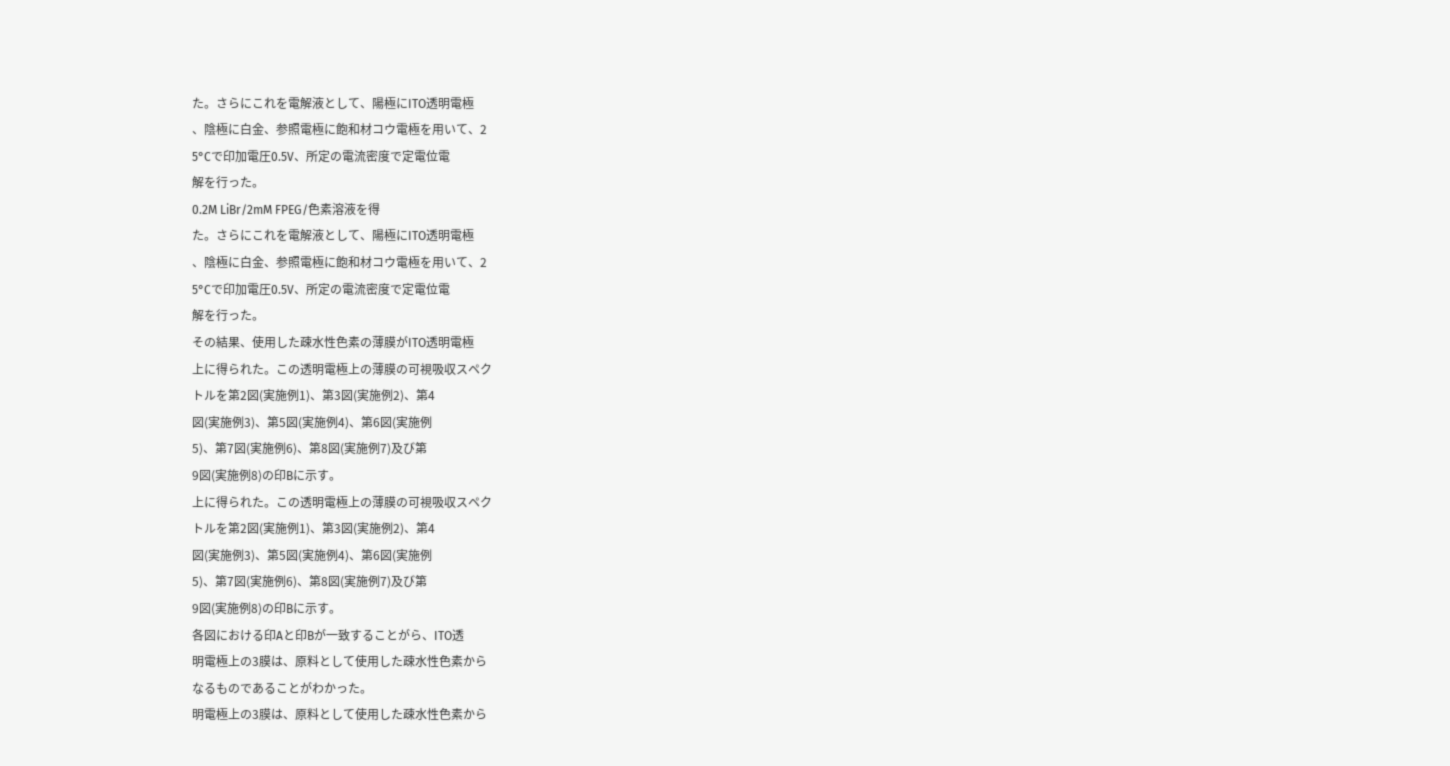た。さらにこれを電解液として、陽極にITO透明電極
、陰極に白金、参照電極に飽和材コウ電極を用いて、2
5°Cで印加電圧0.5V、所定の電流密度で定電位電
解を行った。
0.2M LiBr/2mM FPEG/色素溶液を得
た。さらにこれを電解液として、陽極にITO透明電極
、陰極に白金、参照電極に飽和材コウ電極を用いて、2
5°Cで印加電圧0.5V、所定の電流密度で定電位電
解を行った。
その結果、使用した疎水性色素の薄膜がITO透明電極
上に得られた。この透明電極上の薄膜の可視吸収スペク
トルを第2図(実施例1)、第3図(実施例2)、第4
図(実施例3)、第5図(実施例4)、第6図(実施例
5)、第7図(実施例6)、第8図(実施例7)及び第
9図(実施例8)の印Bに示す。
上に得られた。この透明電極上の薄膜の可視吸収スペク
トルを第2図(実施例1)、第3図(実施例2)、第4
図(実施例3)、第5図(実施例4)、第6図(実施例
5)、第7図(実施例6)、第8図(実施例7)及び第
9図(実施例8)の印Bに示す。
各図における印Aと印Bが一致することがら、ITO透
明電極上の3膜は、原料として使用した疎水性色素から
なるものであることがわかった。
明電極上の3膜は、原料として使用した疎水性色素から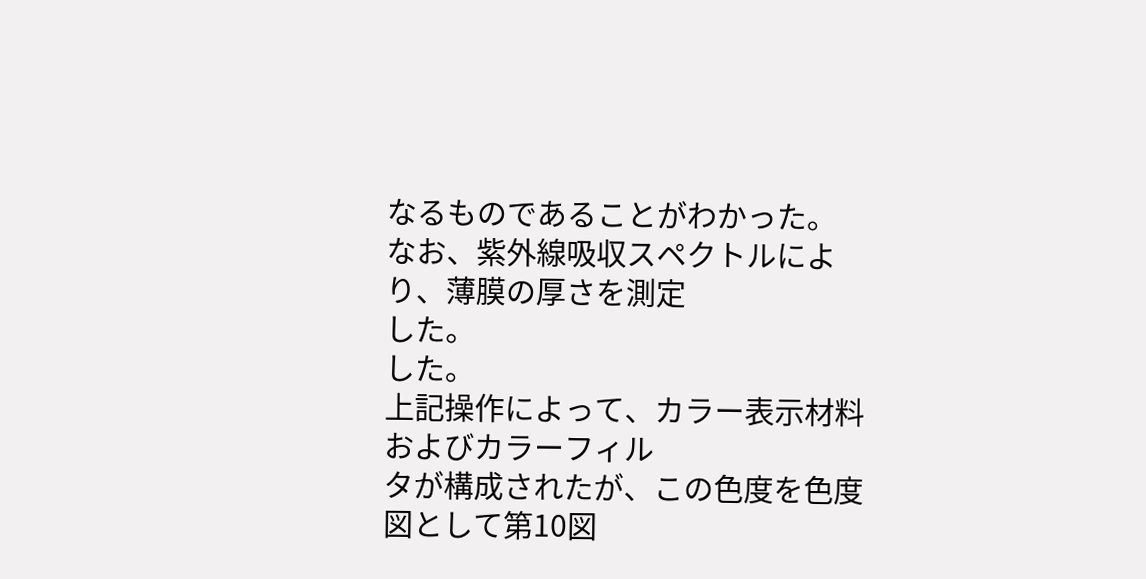なるものであることがわかった。
なお、紫外線吸収スペクトルにより、薄膜の厚さを測定
した。
した。
上記操作によって、カラー表示材料およびカラーフィル
タが構成されたが、この色度を色度図として第10図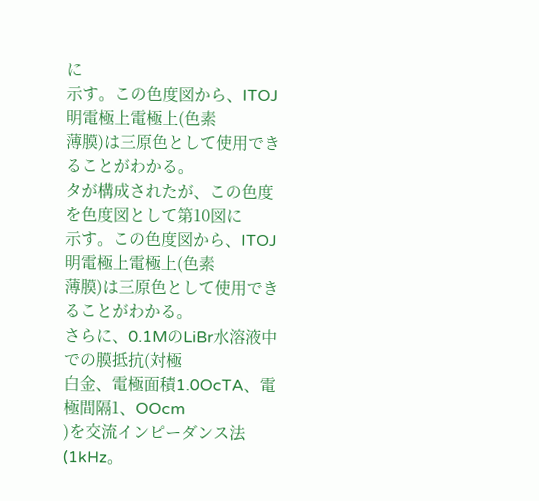に
示す。この色度図から、ITOJ明電極上電極上(色素
薄膜)は三原色として使用できることがわかる。
タが構成されたが、この色度を色度図として第10図に
示す。この色度図から、ITOJ明電極上電極上(色素
薄膜)は三原色として使用できることがわかる。
さらに、0.1MのLiBr水溶液中での膜抵抗(対極
白金、電極面積1.0OcTA、電極間隔1、OOcm
)を交流インピーダンス法(1kHz。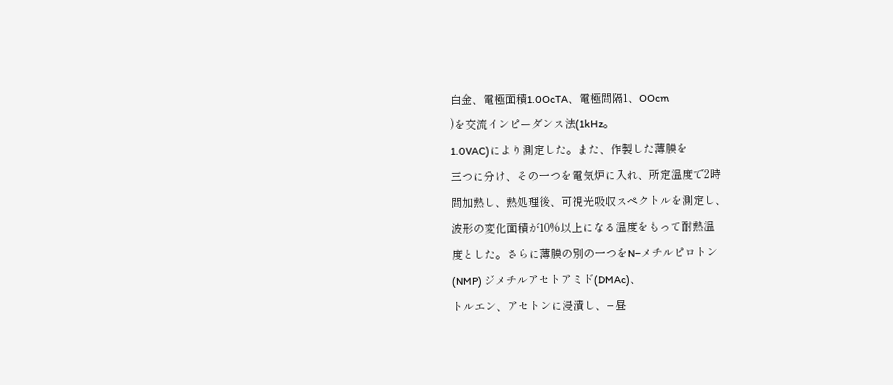白金、電極面積1.0OcTA、電極間隔1、OOcm
)を交流インピーダンス法(1kHz。
1.0VAC)により測定した。また、作製した薄膜を
三つに分け、その一つを電気炉に入れ、所定温度で2時
間加熱し、熱処理後、可視光吸収スペクトルを測定し、
波形の変化面積が10%以上になる温度をもって耐熱温
度とした。さらに薄膜の別の一つをN−メチルピロトン
(NMP) ジメチルアセトアミド(DMAc)、
トルエン、アセトンに浸漬し、−昼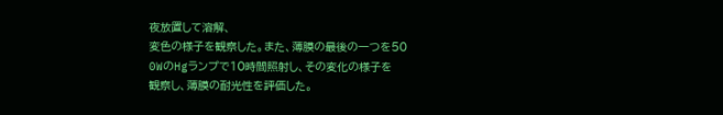夜放置して溶解、
変色の様子を観察した。また、薄膜の最後の一つを50
0WのHgランプで10時間照射し、その変化の様子を
観察し、薄膜の耐光性を評価した。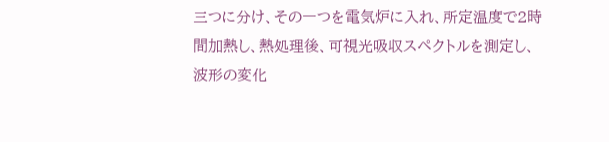三つに分け、その一つを電気炉に入れ、所定温度で2時
間加熱し、熱処理後、可視光吸収スペクトルを測定し、
波形の変化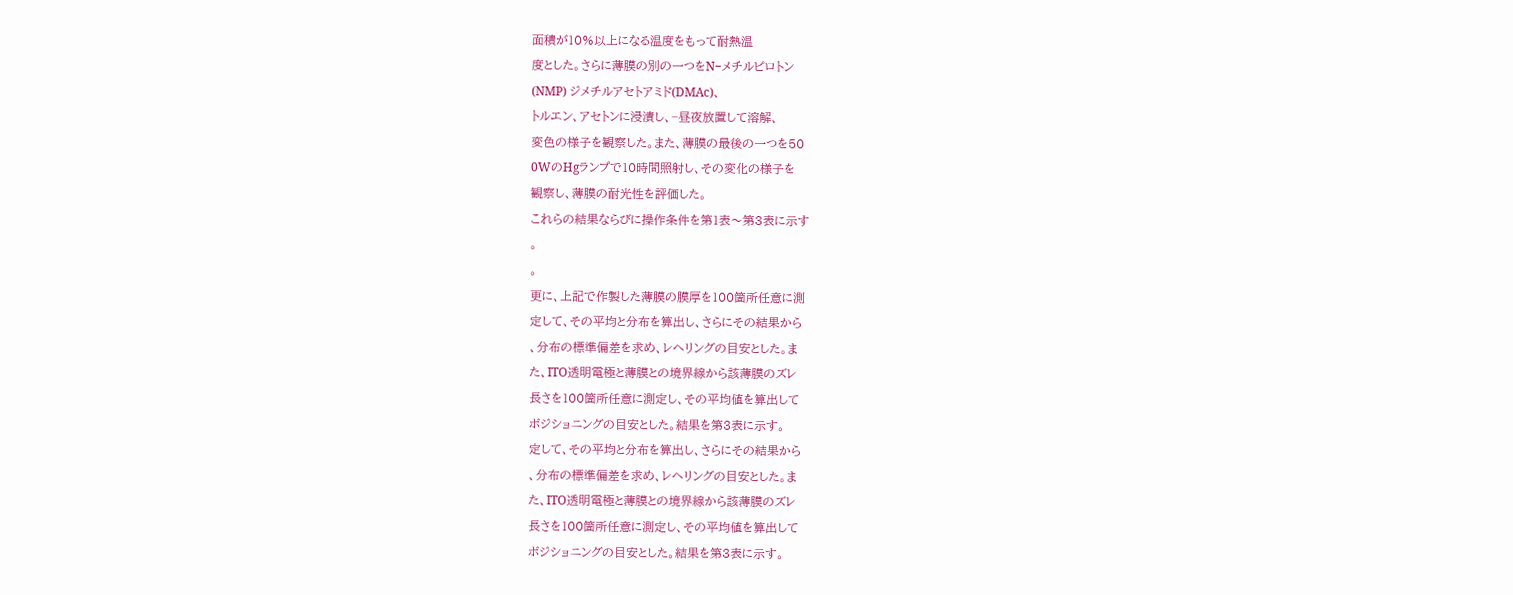面積が10%以上になる温度をもって耐熱温
度とした。さらに薄膜の別の一つをN−メチルピロトン
(NMP) ジメチルアセトアミド(DMAc)、
トルエン、アセトンに浸漬し、−昼夜放置して溶解、
変色の様子を観察した。また、薄膜の最後の一つを50
0WのHgランプで10時間照射し、その変化の様子を
観察し、薄膜の耐光性を評価した。
これらの結果ならびに操作条件を第1表〜第3表に示す
。
。
更に、上記で作製した薄膜の膜厚を100箇所任意に測
定して、その平均と分布を算出し、さらにその結果から
、分布の標準偏差を求め、レヘリングの目安とした。ま
た、ITO透明電極と薄膜との境界線から該薄膜のズレ
長さを100箇所任意に測定し、その平均値を算出して
ボジショニングの目安とした。結果を第3表に示す。
定して、その平均と分布を算出し、さらにその結果から
、分布の標準偏差を求め、レヘリングの目安とした。ま
た、ITO透明電極と薄膜との境界線から該薄膜のズレ
長さを100箇所任意に測定し、その平均値を算出して
ボジショニングの目安とした。結果を第3表に示す。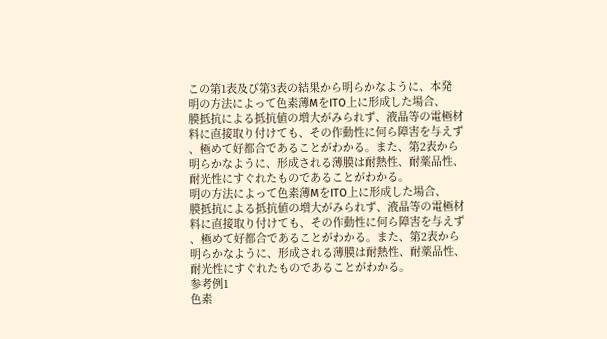この第1表及び第3表の結果から明らかなように、本発
明の方法によって色素薄MをITO上に形成した場合、
膜抵抗による抵抗値の増大がみられず、液晶等の電極材
料に直接取り付けても、その作動性に何ら障害を与えず
、極めて好都合であることがわかる。また、第2表から
明らかなように、形成される薄膜は耐熱性、耐薬品性、
耐光性にすぐれたものであることがわかる。
明の方法によって色素薄MをITO上に形成した場合、
膜抵抗による抵抗値の増大がみられず、液晶等の電極材
料に直接取り付けても、その作動性に何ら障害を与えず
、極めて好都合であることがわかる。また、第2表から
明らかなように、形成される薄膜は耐熱性、耐薬品性、
耐光性にすぐれたものであることがわかる。
参考例1
色素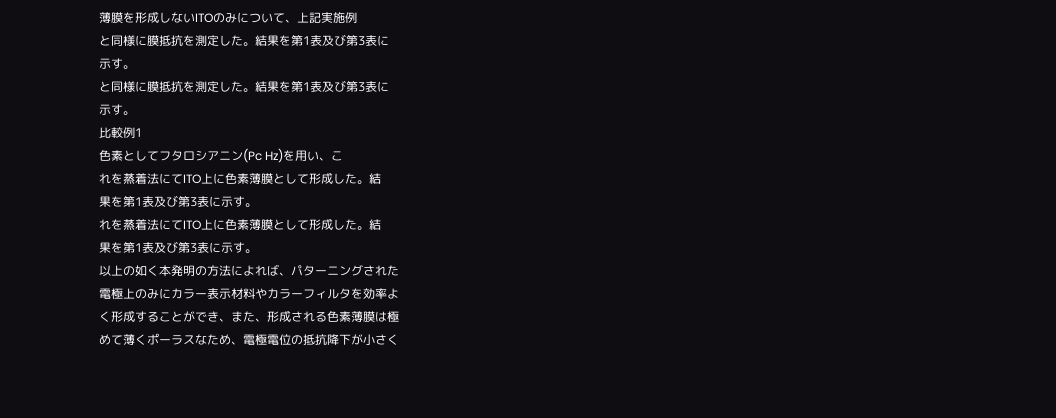薄膜を形成しないITOのみについて、上記実施例
と同様に膜抵抗を測定した。結果を第1表及び第3表に
示す。
と同様に膜抵抗を測定した。結果を第1表及び第3表に
示す。
比較例1
色素としてフタロシアニン(Pc Hz)を用い、こ
れを蒸着法にてITO上に色素薄膜として形成した。結
果を第1表及び第3表に示す。
れを蒸着法にてITO上に色素薄膜として形成した。結
果を第1表及び第3表に示す。
以上の如く本発明の方法によれば、パターニングされた
電極上のみにカラー表示材料やカラーフィルタを効率よ
く形成することができ、また、形成される色素薄膜は極
めて薄くポーラスなため、電極電位の抵抗降下が小さく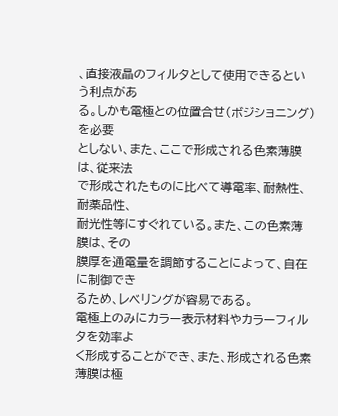、直接液晶のフィルタとして使用できるという利点があ
る。しかも電極との位置合せ(ボジショニング)を必要
としない、また、ここで形成される色素薄膜は、従来法
で形成されたものに比べて導電率、耐熱性、耐薬品性、
耐光性等にすぐれている。また、この色素薄膜は、その
膜厚を通電量を調節することによって、自在に制御でき
るため、レベリングが容易である。
電極上のみにカラー表示材料やカラーフィルタを効率よ
く形成することができ、また、形成される色素薄膜は極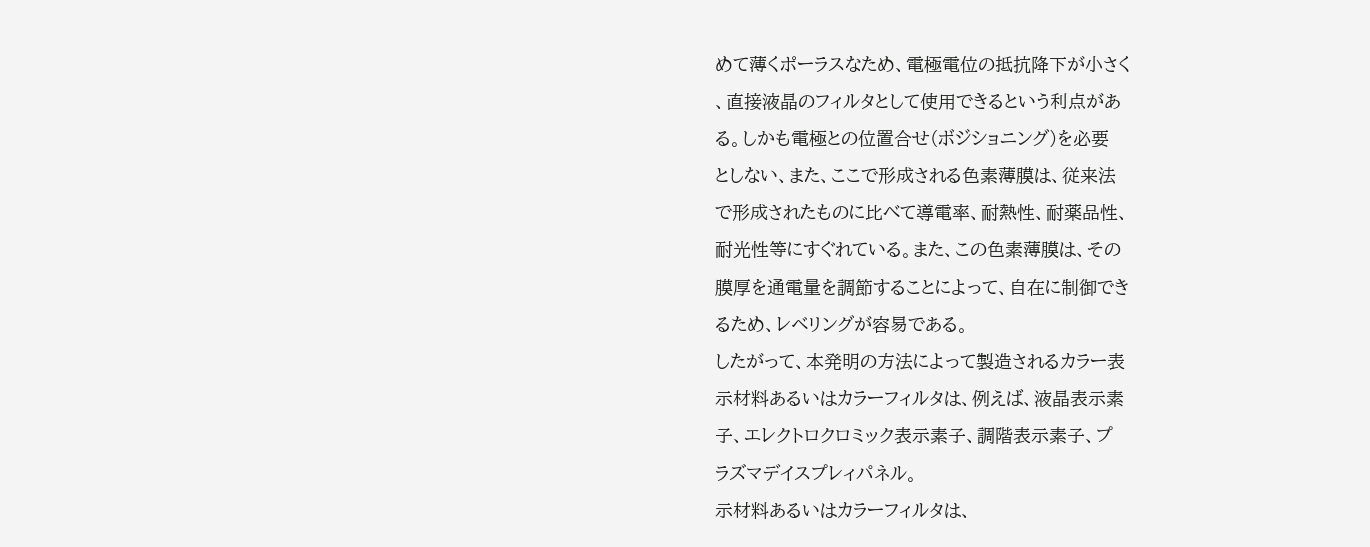めて薄くポーラスなため、電極電位の抵抗降下が小さく
、直接液晶のフィルタとして使用できるという利点があ
る。しかも電極との位置合せ(ボジショニング)を必要
としない、また、ここで形成される色素薄膜は、従来法
で形成されたものに比べて導電率、耐熱性、耐薬品性、
耐光性等にすぐれている。また、この色素薄膜は、その
膜厚を通電量を調節することによって、自在に制御でき
るため、レベリングが容易である。
したがって、本発明の方法によって製造されるカラー表
示材料あるいはカラーフィルタは、例えば、液晶表示素
子、エレクトロクロミック表示素子、調階表示素子、プ
ラズマデイスプレィパネル。
示材料あるいはカラーフィルタは、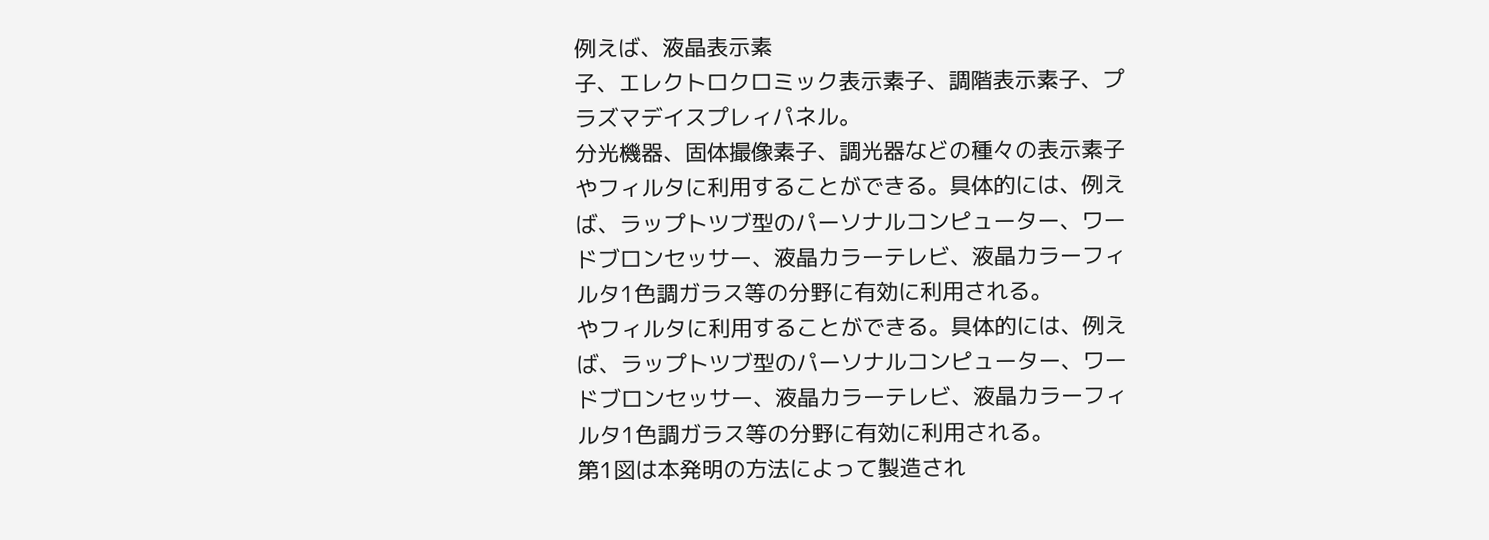例えば、液晶表示素
子、エレクトロクロミック表示素子、調階表示素子、プ
ラズマデイスプレィパネル。
分光機器、固体撮像素子、調光器などの種々の表示素子
やフィルタに利用することができる。具体的には、例え
ば、ラップトツブ型のパーソナルコンピューター、ワー
ドブロンセッサー、液晶カラーテレビ、液晶カラーフィ
ルタ1色調ガラス等の分野に有効に利用される。
やフィルタに利用することができる。具体的には、例え
ば、ラップトツブ型のパーソナルコンピューター、ワー
ドブロンセッサー、液晶カラーテレビ、液晶カラーフィ
ルタ1色調ガラス等の分野に有効に利用される。
第1図は本発明の方法によって製造され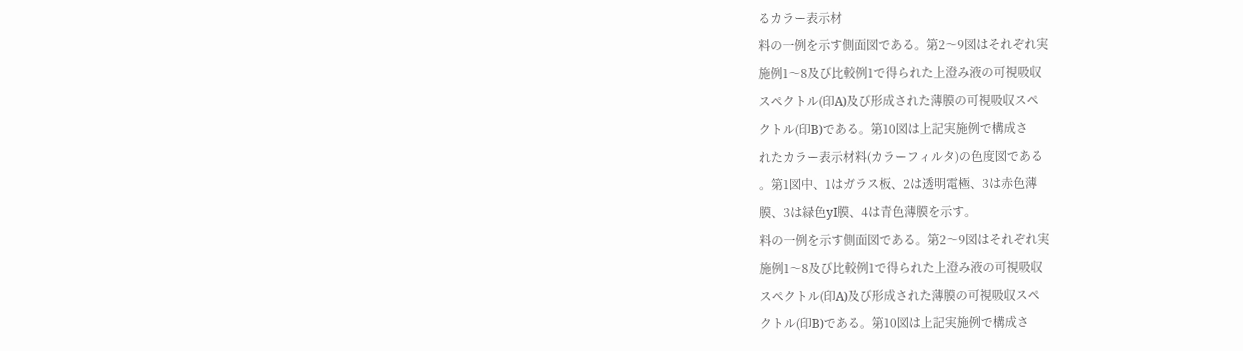るカラー表示材
料の一例を示す側面図である。第2〜9図はそれぞれ実
施例1〜8及び比較例1で得られた上澄み液の可視吸収
スペクトル(印A)及び形成された薄膜の可視吸収スペ
クトル(印B)である。第10図は上記実施例で構成さ
れたカラー表示材料(カラーフィルタ)の色度図である
。第1図中、1はガラス板、2は透明電極、3は赤色薄
膜、3は緑色yI膜、4は青色薄膜を示す。
料の一例を示す側面図である。第2〜9図はそれぞれ実
施例1〜8及び比較例1で得られた上澄み液の可視吸収
スペクトル(印A)及び形成された薄膜の可視吸収スペ
クトル(印B)である。第10図は上記実施例で構成さ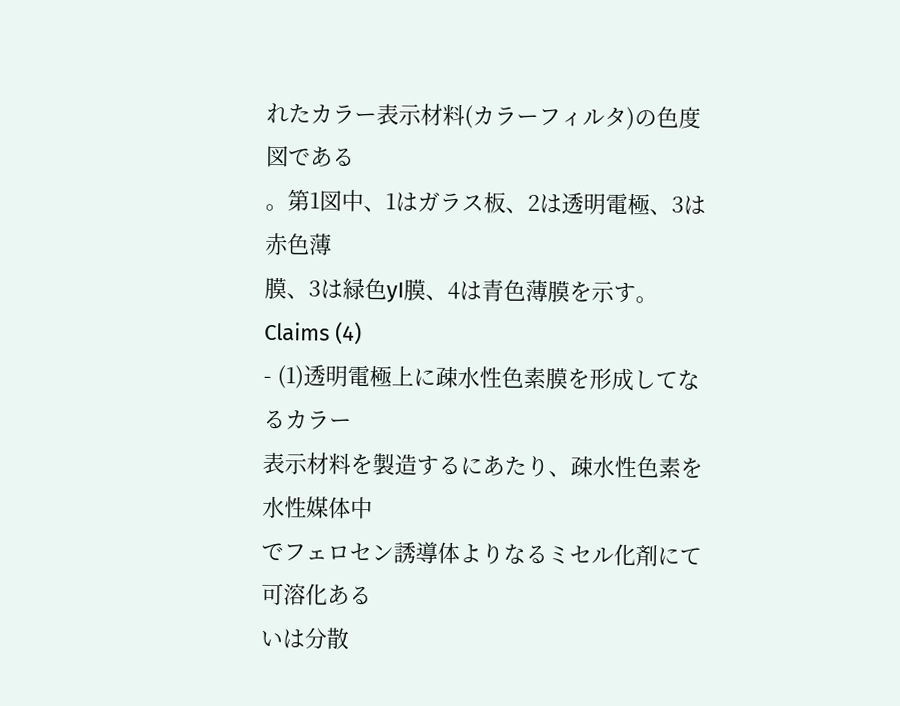れたカラー表示材料(カラーフィルタ)の色度図である
。第1図中、1はガラス板、2は透明電極、3は赤色薄
膜、3は緑色yI膜、4は青色薄膜を示す。
Claims (4)
- (1)透明電極上に疎水性色素膜を形成してなるカラー
表示材料を製造するにあたり、疎水性色素を水性媒体中
でフェロセン誘導体よりなるミセル化剤にて可溶化ある
いは分散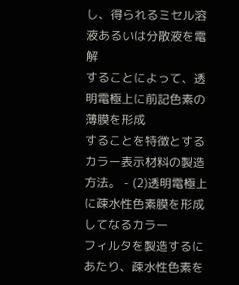し、得られるミセル溶液あるいは分散液を電解
することによって、透明電極上に前記色素の薄膜を形成
することを特徴とするカラー表示材料の製造方法。 - (2)透明電極上に疎水性色素膜を形成してなるカラー
フィルタを製造するにあたり、疎水性色素を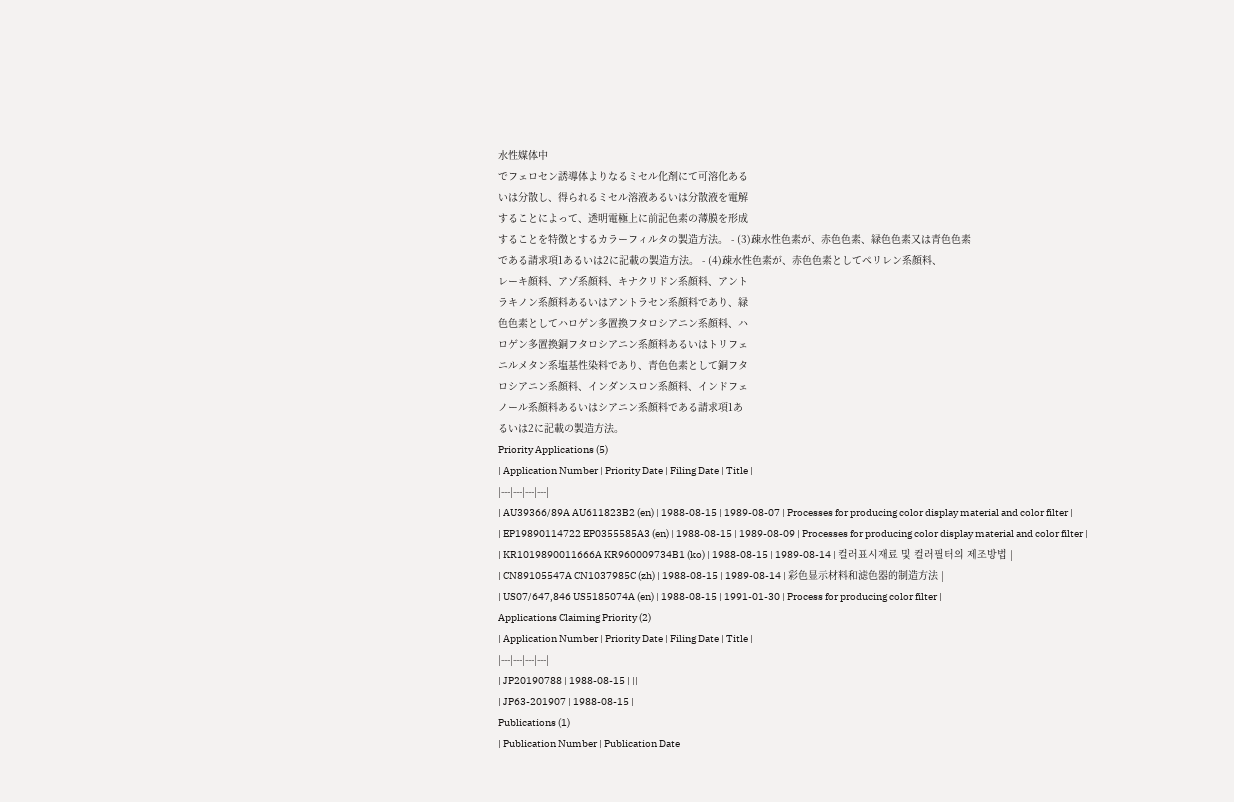水性媒体中
でフェロセン誘導体よりなるミセル化剤にて可溶化ある
いは分散し、得られるミセル溶液あるいは分散液を電解
することによって、透明電極上に前記色素の薄膜を形成
することを特徴とするカラーフィルタの製造方法。 - (3)疎水性色素が、赤色色素、緑色色素又は青色色素
である請求項1あるいは2に記載の製造方法。 - (4)疎水性色素が、赤色色素としてペリレン系顔料、
レーキ顔料、アゾ系顔料、キナクリドン系顔料、アント
ラキノン系顔料あるいはアントラセン系顔料であり、緑
色色素としてハロゲン多置換フタロシアニン系顔料、ハ
ロゲン多置換銅フタロシアニン系顔料あるいはトリフェ
ニルメタン系塩基性染料であり、青色色素として銅フタ
ロシアニン系顔料、インダンスロン系顔料、インドフェ
ノール系顔料あるいはシアニン系顔料である請求項1あ
るいは2に記載の製造方法。
Priority Applications (5)
| Application Number | Priority Date | Filing Date | Title |
|---|---|---|---|
| AU39366/89A AU611823B2 (en) | 1988-08-15 | 1989-08-07 | Processes for producing color display material and color filter |
| EP19890114722 EP0355585A3 (en) | 1988-08-15 | 1989-08-09 | Processes for producing color display material and color filter |
| KR1019890011666A KR960009734B1 (ko) | 1988-08-15 | 1989-08-14 | 컬러표시재료 및 컬러필터의 제조방법 |
| CN89105547A CN1037985C (zh) | 1988-08-15 | 1989-08-14 | 彩色显示材料和滤色器的制造方法 |
| US07/647,846 US5185074A (en) | 1988-08-15 | 1991-01-30 | Process for producing color filter |
Applications Claiming Priority (2)
| Application Number | Priority Date | Filing Date | Title |
|---|---|---|---|
| JP20190788 | 1988-08-15 | ||
| JP63-201907 | 1988-08-15 |
Publications (1)
| Publication Number | Publication Date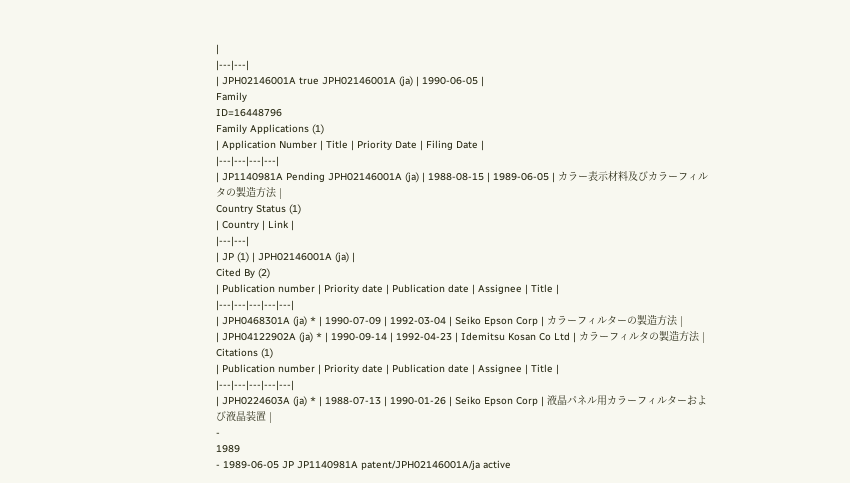|
|---|---|
| JPH02146001A true JPH02146001A (ja) | 1990-06-05 |
Family
ID=16448796
Family Applications (1)
| Application Number | Title | Priority Date | Filing Date |
|---|---|---|---|
| JP1140981A Pending JPH02146001A (ja) | 1988-08-15 | 1989-06-05 | カラー表示材料及びカラーフィルタの製造方法 |
Country Status (1)
| Country | Link |
|---|---|
| JP (1) | JPH02146001A (ja) |
Cited By (2)
| Publication number | Priority date | Publication date | Assignee | Title |
|---|---|---|---|---|
| JPH0468301A (ja) * | 1990-07-09 | 1992-03-04 | Seiko Epson Corp | カラーフィルターの製造方法 |
| JPH04122902A (ja) * | 1990-09-14 | 1992-04-23 | Idemitsu Kosan Co Ltd | カラーフィルタの製造方法 |
Citations (1)
| Publication number | Priority date | Publication date | Assignee | Title |
|---|---|---|---|---|
| JPH0224603A (ja) * | 1988-07-13 | 1990-01-26 | Seiko Epson Corp | 液晶パネル用カラーフィルターおよび液晶装置 |
-
1989
- 1989-06-05 JP JP1140981A patent/JPH02146001A/ja active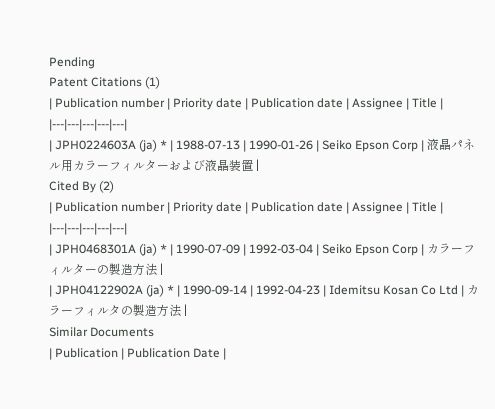Pending
Patent Citations (1)
| Publication number | Priority date | Publication date | Assignee | Title |
|---|---|---|---|---|
| JPH0224603A (ja) * | 1988-07-13 | 1990-01-26 | Seiko Epson Corp | 液晶パネル用カラーフィルターおよび液晶装置 |
Cited By (2)
| Publication number | Priority date | Publication date | Assignee | Title |
|---|---|---|---|---|
| JPH0468301A (ja) * | 1990-07-09 | 1992-03-04 | Seiko Epson Corp | カラーフィルターの製造方法 |
| JPH04122902A (ja) * | 1990-09-14 | 1992-04-23 | Idemitsu Kosan Co Ltd | カラーフィルタの製造方法 |
Similar Documents
| Publication | Publication Date |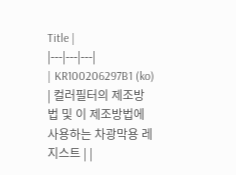Title |
|---|---|---|
| KR100206297B1 (ko) | 컬러필터의 제조방법 및 이 제조방법에 사용하는 차광막용 레지스트 | |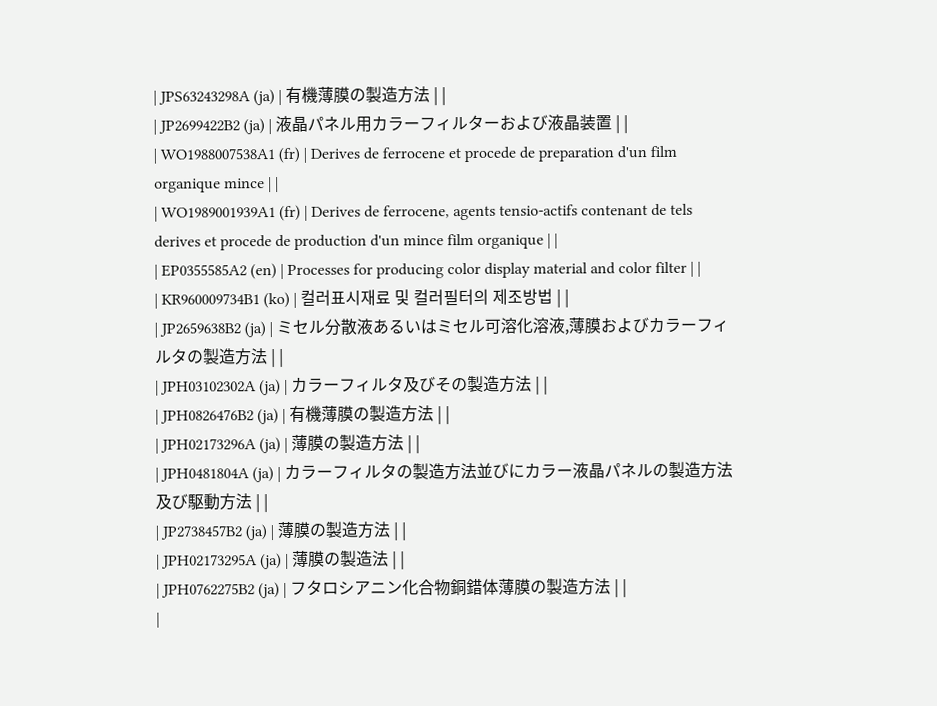| JPS63243298A (ja) | 有機薄膜の製造方法 | |
| JP2699422B2 (ja) | 液晶パネル用カラーフィルターおよび液晶装置 | |
| WO1988007538A1 (fr) | Derives de ferrocene et procede de preparation d'un film organique mince | |
| WO1989001939A1 (fr) | Derives de ferrocene, agents tensio-actifs contenant de tels derives et procede de production d'un mince film organique | |
| EP0355585A2 (en) | Processes for producing color display material and color filter | |
| KR960009734B1 (ko) | 컬러표시재료 및 컬러필터의 제조방법 | |
| JP2659638B2 (ja) | ミセル分散液あるいはミセル可溶化溶液,薄膜およびカラーフィルタの製造方法 | |
| JPH03102302A (ja) | カラーフィルタ及びその製造方法 | |
| JPH0826476B2 (ja) | 有機薄膜の製造方法 | |
| JPH02173296A (ja) | 薄膜の製造方法 | |
| JPH0481804A (ja) | カラーフィルタの製造方法並びにカラー液晶パネルの製造方法及び駆動方法 | |
| JP2738457B2 (ja) | 薄膜の製造方法 | |
| JPH02173295A (ja) | 薄膜の製造法 | |
| JPH0762275B2 (ja) | フタロシアニン化合物銅錯体薄膜の製造方法 | |
|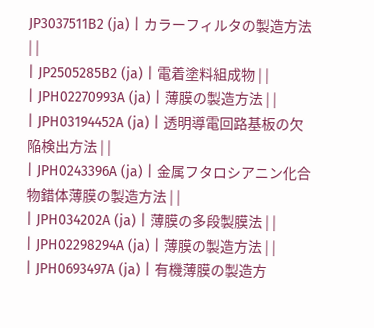JP3037511B2 (ja) | カラーフィルタの製造方法 | |
| JP2505285B2 (ja) | 電着塗料組成物 | |
| JPH02270993A (ja) | 薄膜の製造方法 | |
| JPH03194452A (ja) | 透明導電回路基板の欠陥検出方法 | |
| JPH0243396A (ja) | 金属フタロシアニン化合物錯体薄膜の製造方法 | |
| JPH034202A (ja) | 薄膜の多段製膜法 | |
| JPH02298294A (ja) | 薄膜の製造方法 | |
| JPH0693497A (ja) | 有機薄膜の製造方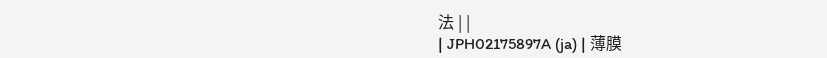法 | |
| JPH02175897A (ja) | 薄膜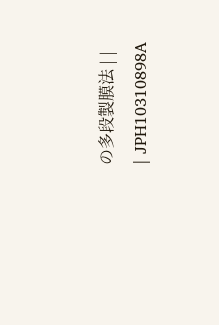の多段製膜法 | |
| JPH10310898A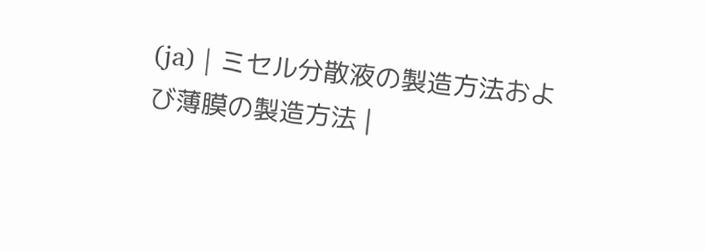(ja) | ミセル分散液の製造方法および薄膜の製造方法 |